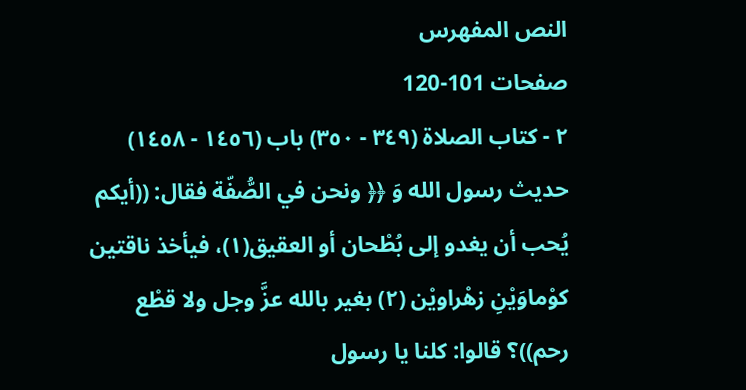النص المفهرس
صفحات 101-120
٢ - كتاب الصلاة (٣٤٩ - ٣٥٠) باب (١٤٥٦ - ١٤٥٨) حديث رسول الله وَ ﴿﴿ ونحن في الصُّفّة فقال: ((أيكم يُحب أن يغدو إلى بُطْحان أو العقيق(١)، فيأخذ ناقتين كوْماوَيْنِ زهْراويْن (٢) بغير بالله عزَّ وجل ولا قطْع رحم))؟ قالوا: كلنا يا رسول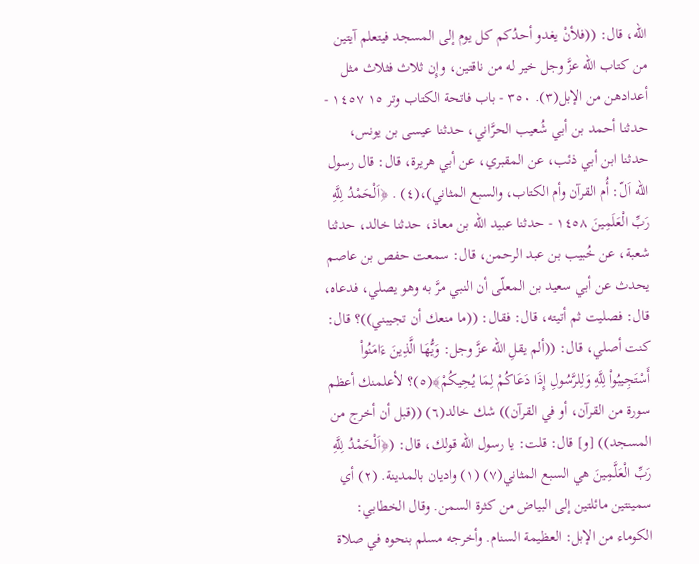الله، قال: ((فلأنْ يغدو أحدُكم كل يوم إلى المسجد فيتعلم آيتين من كتاب الله عزَّ وجل خير له من ناقتين، وإِن ثلاث فثلاث مثل أعدادهن من الإبل(٣). ٣٥٠ - باب فاتحة الكتاب وتر ١٥ ١٤٥٧ - حدثنا أحمد بن أبي شُعيب الحرَّاني، حدثنا عيسى بن يونس، حدثنا ابن أبي ذئب، عن المقبري، عن أبي هريرة، قال: قال رسول الله اَلّ: أُم القرآن وأم الكتاب، والسبع المثاني)،(٤) . ﴿اَلْحَمْدُ لِلَّهِ رَبِّ الْعَلَمِينَ ١٤٥٨ - حدثنا عبيد الله بن معاذ، حدثنا خالد، حدثنا شعبة، عن خُبيب بن عبد الرحمن، قال: سمعت حفص بن عاصم يحدث عن أبي سعيد بن المعلّى أن النبي مرَّ به وهو يصلي، فدعاه، قال: فصليت ثم أتيته، قال: فقال: ((ما منعك أن تجيبني))؟ قال: كنت أصلي، قال: ((ألم يقلِ الله عزَّ وجل: وَيُّهَا الَّذِينَ ءَامَنُواْ أَسْتَجِيبُواْ لِلَّهِ وَلِلرَّسُولِ إِذَا دَعَاكُمْ لِمَا يُحِيكُمْ﴾(٥)؟ لأعلمنك أعظم سورة من القرآن، أو في القرآن)) شك خالد(٦) ((قبل أن أخرج من المسجد)) [و] قال: قلت: يا رسول الله قولك، قال: (﴿اَلْحَمْدُ لِلَّهِ رَبِّ الْعَلَّمِينَ هي السبع المثاني(٧) (١) واديان بالمدينة. (٢) أي سمينتين مائلتين إلى البياض من كثرة السمن. وقال الخطابي: الكوماء من الإبل: العظيمة السنام. وأخرجه مسلم بنحوه في صلاة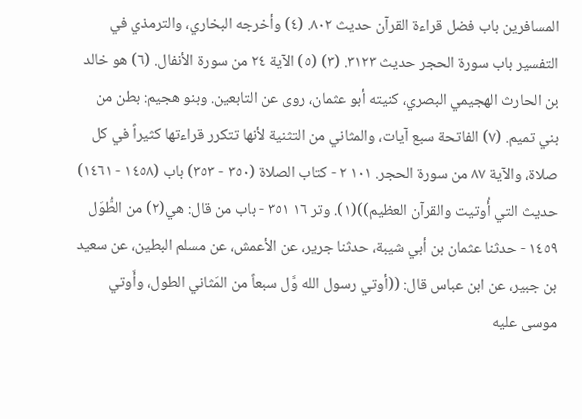المسافرين باب فضل قراءة القرآن حديث ٨٠٢. (٤) وأخرجه البخاري، والترمذي في التفسير باب سورة الحجر حديث ٣١٢٣. (٣) (٥) الآية ٢٤ من سورة الأنفال. (٦) هو خالد بن الحارث الهجيمي البصري، كنيته أبو عثمان، روى عن التابعين. وبنو هجيم: بطن من بني تميم. (٧) الفاتحة سبع آيات، والمثاني من التثنية لأنها تتكرر قراءتها كثيراً في كل صلاة، والآية ٨٧ من سورة الحجر. ١٠١ ٢ - كتاب الصلاة (٣٥٠ - ٣٥٣) باب (١٤٥٨ - ١٤٦١) حديث التي أُوتيت والقرآن العظيم))(١). وتر ١٦ ٣٥١ - باب من قال: هي(٢) من الطُّوَل ١٤٥٩ - حدثنا عثمان بن أبي شيبة، حدثنا جرير، عن الأعمش، عن مسلم البطين، عن سعيد بن جبير، عن ابن عباس قال: ((أوتي رسول الله وَّل سبعاً من المَثاني الطول، وأَوتي موسى عليه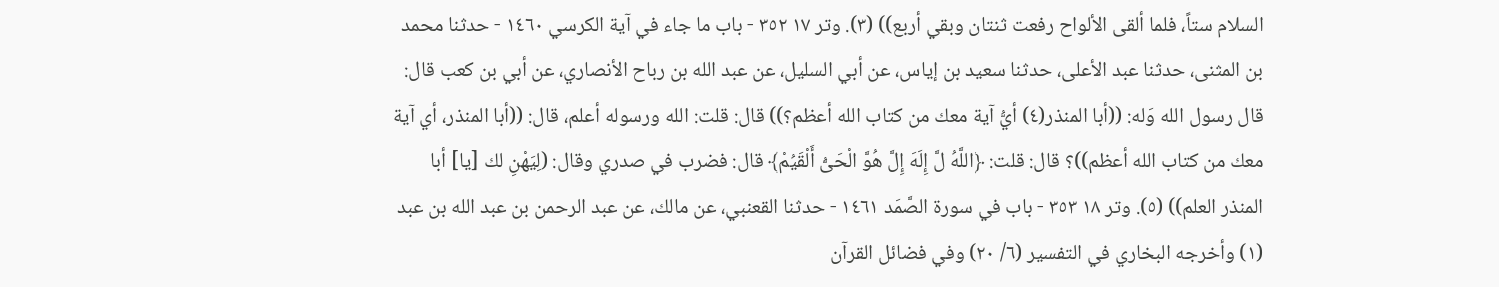السلام ستاً، فلما ألقى الألواح رفعت ثنتان وبقي أربع)) (٣). وتر ١٧ ٣٥٢ - باب ما جاء في آية الكرسي ١٤٦٠ - حدثنا محمد بن المثنى، حدثنا عبد الأعلى، حدثنا سعيد بن إياس، عن أبي السليل، عن عبد الله بن رباح الأنصاري، عن أبي بن كعب قال: قال رسول الله وَله: ((أبا المنذر(٤) أيُّ آية معك من كتاب الله أعظم؟)) قال: قلت: الله ورسوله أعلم، قال: ((أبا المنذر، أي آية معك من كتاب الله أعظم))؟ قال: قلت: ﴿اللَّهُ لَّ إِلَهَ إِلَّ هُوَّ الْحَىُّ أَلْقَيُمْ﴾ قال: فضرب في صدري وقال: (لِيَهْنِ لك [يا] أبا المنذر العلم)) (٥). وتر ١٨ ٣٥٣ - باب في سورة الصَّمَد ١٤٦١ - حدثنا القعنبي، عن مالك، عن عبد الرحمن بن عبد الله بن عبد (١) وأخرجه البخاري في التفسير (٦/ ٢٠) وفي فضائل القرآن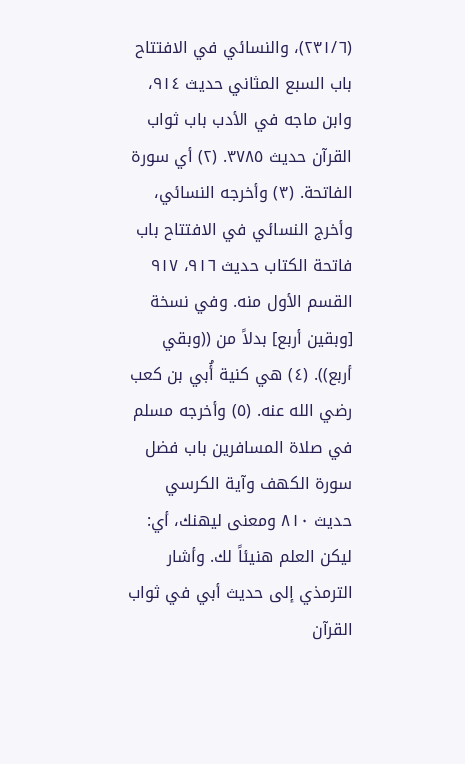(٢٣١/٦)، والنسائي في الافتتاح باب السبع المثاني حديث ٩١٤، وابن ماجه في الأدب باب ثواب القرآن حديث ٣٧٨٥. (٢) أي سورة الفاتحة. (٣) وأخرجه النسائي، وأخرج النسائي في الافتتاح باب فاتحة الكتاب حديث ٩١٦، ٩١٧ القسم الأول منه. وفي نسخة [وبقين أربع] بدلاً من ((وبقي أربع)). (٤) هي كنية أُبي بن كعب رضي الله عنه. (٥) وأخرجه مسلم في صلاة المسافرين باب فضل سورة الكهف وآية الكرسي حديث ٨١٠ ومعنى ليهنك، أي: ليكن العلم هنيئاً لك. وأشار الترمذي إلى حديث أبي في ثواب القرآن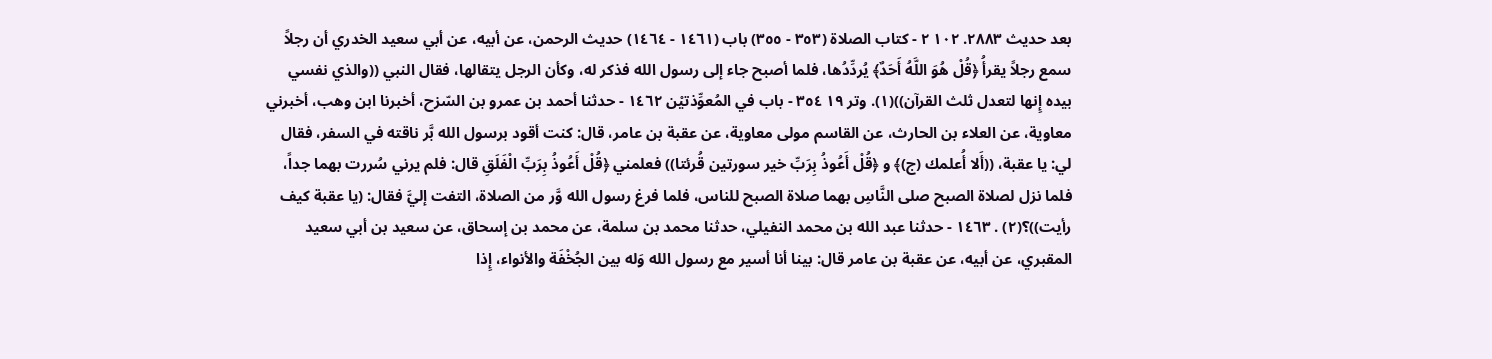بعد حدیث ٢٨٨٣. ١٠٢ ٢ - كتاب الصلاة (٣٥٣ - ٣٥٥) باب (١٤٦١ - ١٤٦٤) حديث الرحمن، عن أبيه، عن أبي سعيد الخدري أن رجلاً سمع رجلاً يقرأُ ﴿قُلْ هُوَ اللَّهُ أَحَدٌ﴾ يُردِّدُها، فلما أصبح جاء إلى رسول الله فذكر له، وكأن الرجل يتقالها، فقال النبي ((والذي نفسي بيده إِنها لتعدل ثلث القرآن))(١). وتر ١٩ ٣٥٤ - باب في المُعوِّذتيْن ١٤٦٢ - حدثنا أحمد بن عمرو بن السّزح، أخبرنا ابن وهب، أخبرني معاوية، عن العلاء بن الحارث، عن القاسم مولى معاوية، عن عقبة بن عامر، قال: كنت أقود برسول الله بَّر ناقته في السفر، فقال لي: يا عقبة، ((أَلا أُعلمك (ج)﴾ و ﴿قُلْ أَعُوذُ بِرَبِّ خير سورتين قُرئتا)) فعلمني ﴿قُلْ أَعُوذُ بِرَبِّ الْفَلَقِ قال: فلم يرني سُررت بهما جداً، فلما نزل لصلاة الصبح صلى النَّاسِ بهما صلاة الصبح للناس، فلما فرغ رسول الله وَّر من الصلاة، التفت إليَّ فقال: (يا عقبة كيف رأيت))؟(٢) . ١٤٦٣ - حدثنا عبد الله بن محمد النفيلي، حدثنا محمد بن سلمة، عن محمد بن إسحاق، عن سعيد بن أبي سعيد المقبري، عن أبيه، عن عقبة بن عامر قال: بينا أنا أسير مع رسول الله وَله بين الجُخْفَة والأنواء، إِذا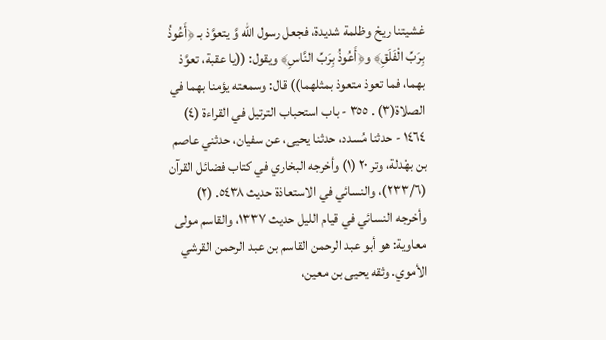غشيتنا ريحْ وظلمة شديدة، فجعل رسول الله وَّ يتعوَّذ بـ ﴿أَعُوذُ بِرَبِّ الْفَلَقِ﴾ و﴿أَعُوذُ بِرَبِّ النَّاسِ﴾ ويقول: ((يا عقبة، تعوَّذ بهما، فما تعوذ متعوذ بمثلهما)) قال: وسمعته يؤمنا بهما في الصلاة(٣) . ٣٥٥ - باب استحباب الترتيل في القراءة (٤) ١٤٦٤ - حدثنا مُسدد، حدثنا يحيى، عن سفيان، حدثني عاصم بن بهْدلة، وتر ٢٠ (١) وأخرجه البخاري في كتاب فضائل القرآن (٢٣٣/٦)، والنسائي في الاستعاذة حديث ٥٤٣٨. (٢) وأخرجه النسائي في قيام الليل حديث ١٣٣٧، والقاسم مولى معاوية: هو أبو عبد الرحمن القاسم بن عبد الرحمن القرشي الأموي. وثقه يحيى بن معين،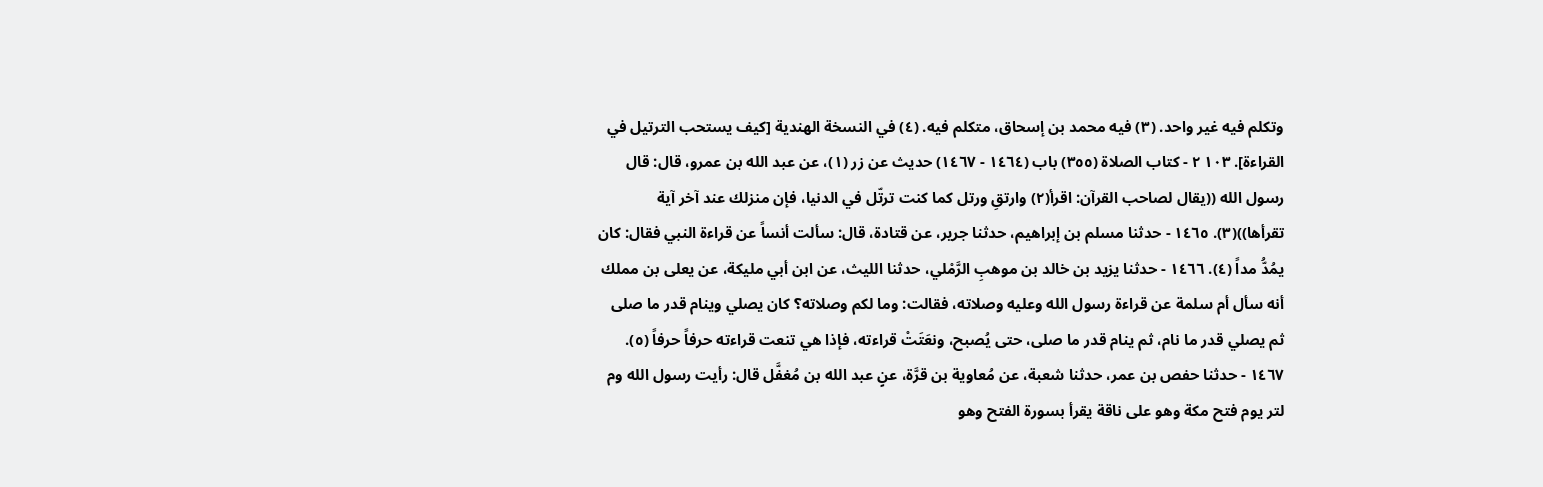وتكلم فيه غير واحد. (٣) فيه محمد بن إسحاق، متكلم فيه. (٤) في النسخة الهندية [كيف يستحب الترتيل في القراءة]. ١٠٣ ٢ - كتاب الصلاة (٣٥٥) باب (١٤٦٤ - ١٤٦٧) حديث عن زر (١)، عن عبد الله بن عمرو، قال: قال رسول الله ((يقال لصاحب القرآن: اقرأ(٢) وارتقِ ورتل كما كنت ترتّل في الدنيا، فإن منزلك عند آخر آية تقرأها))(٣). ١٤٦٥ - حدثنا مسلم بن إبراهيم، حدثنا جرير، عن قتادة، قال: سألت أنساً عن قراءة النبي فقال: كان يمُدُّ مداً (٤). ١٤٦٦ - حدثنا يزيد بن خالد بن موهبِ الرَّمْلي، حدثنا الليث، عن ابن أبي مليكة، عن يعلى بن مملك أنه سأل أم سلمة عن قراءة رسول الله وعليه وصلاته، فقالت: وما لكم وصلاته؟ كان يصلي وينام قدر ما صلى ثم يصلي قدر ما نام، ثم ينام قدر ما صلى، حتى يُصبح، ونعَتَتْ قراءته، فإذا هي تنعت قراءته حرفاً حرفاً (٥). ١٤٦٧ - حدثنا حفص بن عمر، حدثنا شعبة، عن مُعاوية بن قرَّة، عنٍ عبد الله بن مُغفَّل قال: رأيت رسول الله وم لتر يوم فتح مكة وهو على ناقة يقرأ بسورة الفتح وهو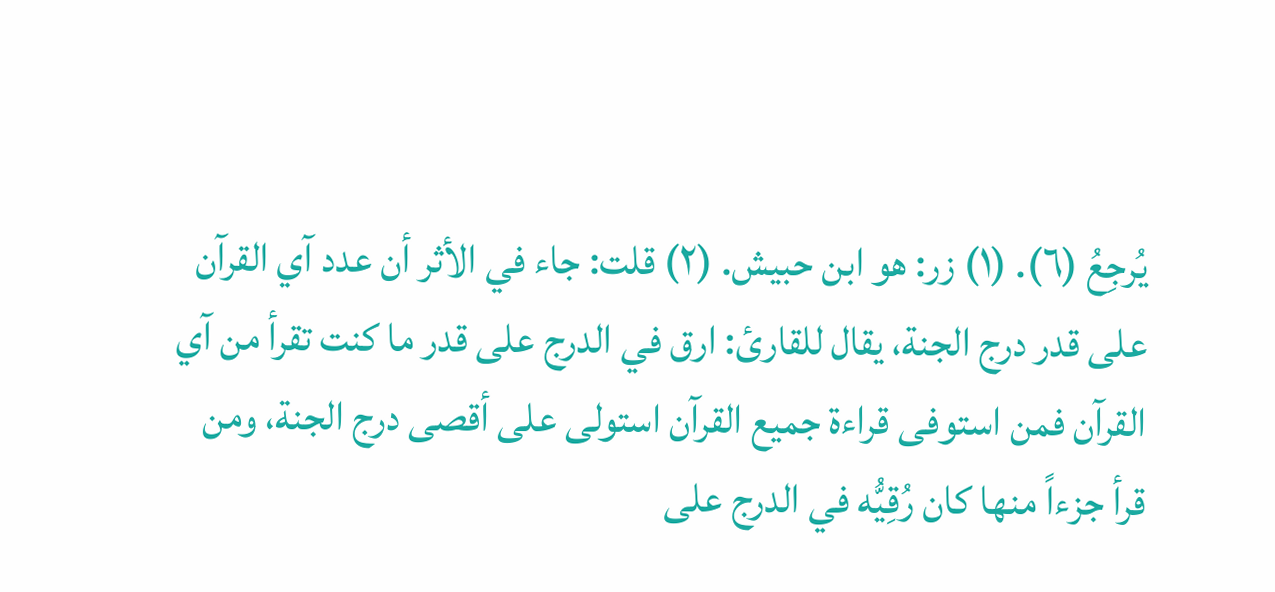يُرجِعُ (٦). (١) زر: هو ابن حبيش. (٢) قلت: جاء في الأثر أن عدد آي القرآن على قدر درج الجنة، يقال للقارئ: ارق في الدرج على قدر ما كنت تقرأ من آي القرآن فمن استوفى قراءة جميع القرآن استولى على أقصى درج الجنة، ومن قرأ جزءاً منها كان رُقِيُّه في الدرج على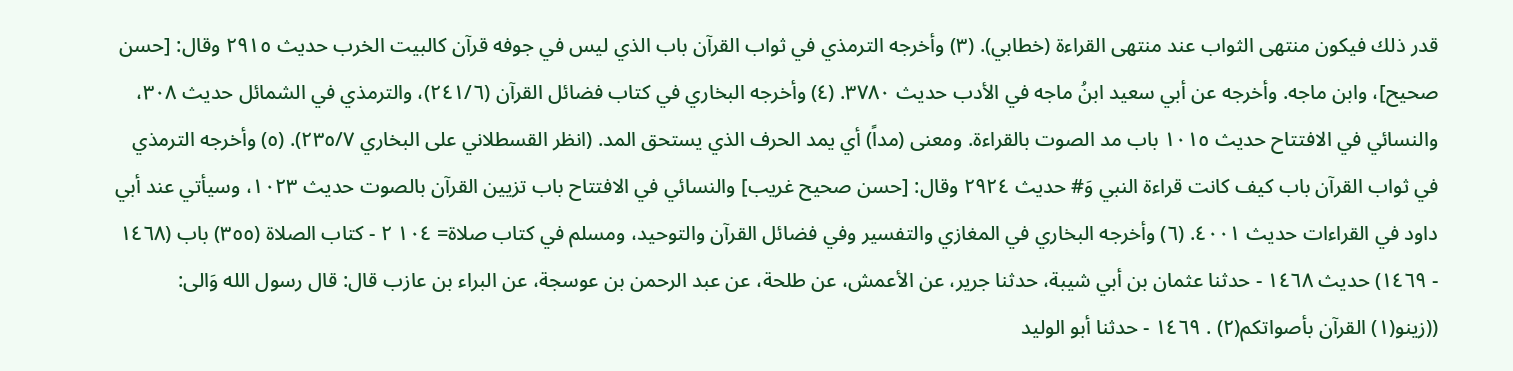قدر ذلك فيكون منتهى الثواب عند منتهى القراءة (خطابي). (٣) وأخرجه الترمذي في ثواب القرآن باب الذي ليس في جوفه قرآن كالبيت الخرب حديث ٢٩١٥ وقال: [حسن صحيح]، وابن ماجه. وأخرجه عن أبي سعيد ابنُ ماجه في الأدب حديث ٣٧٨٠. (٤) وأخرجه البخاري في كتاب فضائل القرآن (٢٤١/٦)، والترمذي في الشمائل حديث ٣٠٨، والنسائي في الافتتاح حديث ١٠١٥ باب مد الصوت بالقراءة. ومعنى (مداً) أي يمد الحرف الذي يستحق المد. (انظر القسطلاني على البخاري ٢٣٥/٧). (٥) وأخرجه الترمذي في ثواب القرآن باب كيف كانت قراءة النبي وَ# حديث ٢٩٢٤ وقال: [حسن صحيح غريب] والنسائي في الافتتاح باب تزيين القرآن بالصوت حديث ١٠٢٣، وسيأتي عند أبي داود في القراءات حديث ٤٠٠١. (٦) وأخرجه البخاري في المغازي والتفسير وفي فضائل القرآن والتوحيد، ومسلم في كتاب صلاة= ١٠٤ ٢ - كتاب الصلاة (٣٥٥) باب (١٤٦٨ - ١٤٦٩) حديث ١٤٦٨ - حدثنا عثمان بن أبي شيبة، حدثنا جرير، عن الأعمش، عن طلحة، عن عبد الرحمن بن عوسجة، عن البراء بن عازب قال: قال رسول الله وَالى: ((زينو(١) القرآن بأصواتكم(٢) . ١٤٦٩ - حدثنا أبو الوليد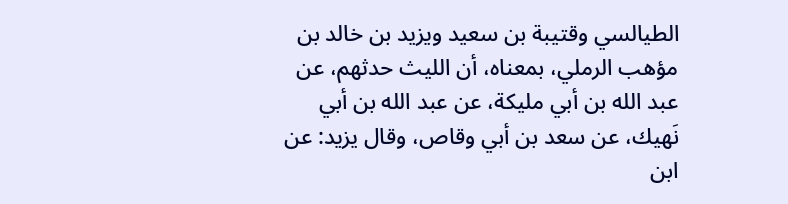الطيالسي وقتيبة بن سعيد ويزيد بن خالد بن مؤهب الرملي، بمعناه، أن الليث حدثهم، عن عبد الله بن أبي مليكة، عن عبد الله بن أبي نَهيك، عن سعد بن أبي وقاص، وقال يزيد: عن ابن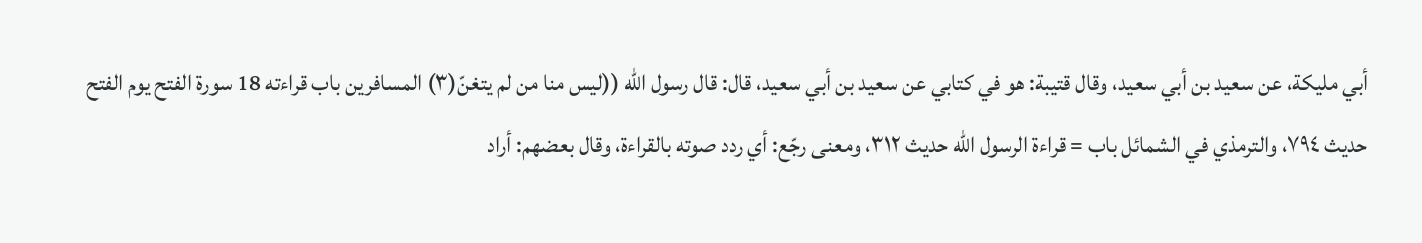أبي مليكة، عن سعيد بن أبي سعيد، وقال قتيبة: هو في كتابي عن سعيد بن أبي سعيد، قال: قال رسول الله ((ليس منا من لم يتغنّ(٣) المسافرين باب قراءته 18 سورة الفتح يوم الفتح حديث ٧٩٤، والترمذي في الشمائل باب = قراءة الرسول الله حديث ٣١٢، ومعنى رجّع: أي ردد صوته بالقراءة، وقال بعضهم: أراد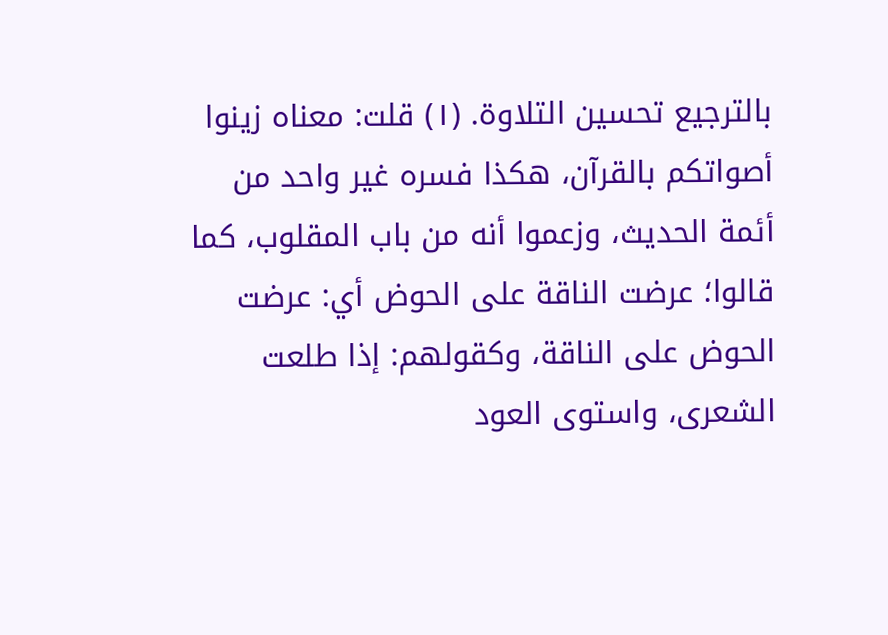بالترجيع تحسين التلاوة. (١) قلت: معناه زينوا أصواتكم بالقرآن، هكذا فسره غير واحد من أئمة الحديث، وزعموا أنه من باب المقلوب، كما قالوا؛ عرضت الناقة على الحوض أي: عرضت الحوض على الناقة، وكقولهم: إذا طلعت الشعرى، واستوى العود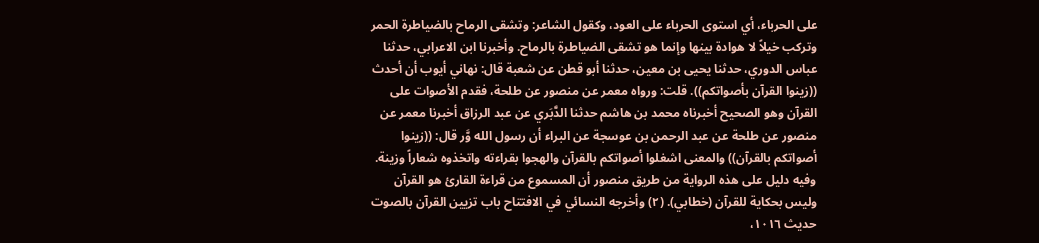على الحرباء، أي استوى الحرباء على العود، وكقول الشاعر: وتشقى الرماح بالضياطرة الحمر وتركب خيلاً لا هوادة بينها وإنما هو تشقى الضياطرة بالرماح. وأخبرنا ابن الاعرابي، حدثنا عباس الدوري، حدثنا يحيى بن معين، حدثنا أبو قطن عن شعبة قال: نهاني أيوب أن أحدث ((زينوا القرآن بأصواتكم)). قلت: ورواه معمر عن منصور عن طلحة، فقدم الأصوات على القرآن وهو الصحيح أخبرناه محمد بن هاشم حدثنا الدَّبَري عن عبد الرزاق أخبرنا معمر عن منصور عن طلحة عن عبد الرحمن بن عوسجة عن البراء أن رسول الله وَّر قال: ((زينوا أصواتكم بالقرآن)) والمعنى اشغلوا أصواتكم بالقرآن والهجوا بقراءته واتخذوه شعاراً وزينة. وفيه دليل على هذه الرواية من طريق منصور أن المسموع من قراءة القارئ هو القرآن وليس بحكاية للقرآن (خطابي). (٢) وأخرجه النسائي في الافتتاح باب تزيين القرآن بالصوت حديث ١٠١٦،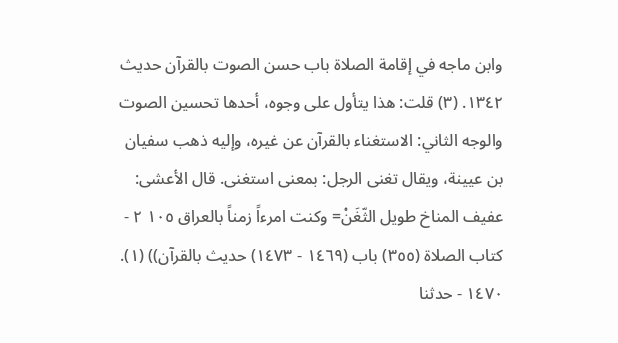وابن ماجه في إقامة الصلاة باب حسن الصوت بالقرآن حديث ١٣٤٢. (٣) قلت: هذا يتأول على وجوه، أحدها تحسين الصوت والوجه الثاني: الاستغناء بالقرآن عن غيره، وإليه ذهب سفيان بن عيينة، ويقال تغنى الرجل: بمعنى استغنى. قال الأعشى: عفيف المناخ طويل الثّغَنْ= وكنت امرءاً زمناً بالعراق ١٠٥ ٢ - كتاب الصلاة (٣٥٥) باب (١٤٦٩ - ١٤٧٣) حديث بالقرآن)) (١). ١٤٧٠ - حدثنا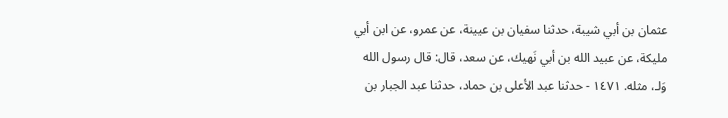عثمان بن أبي شيبة، حدثنا سفيان بن عيينة، عن عمرو، عن ابن أبي مليكة، عن عبيد الله بن أبي نَهيك، عن سعد، قال: قال رسول الله وَلـ، مثله. ١٤٧١ - حدثنا عبد الأعلى بن حماد، حدثنا عبد الجبار بن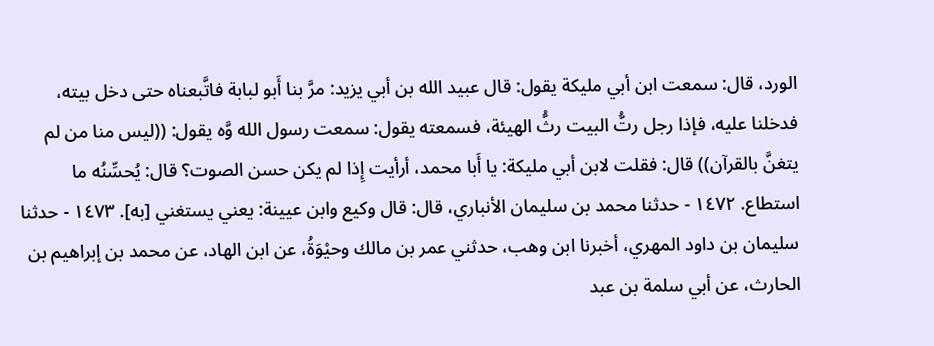الورد، قال: سمعت ابن أبي مليكة يقول: قال عبيد الله بن أبي يزيد: مرَّ بنا أَبو لبابة فاتَّبعناه حتى دخل بيته، فدخلنا عليه، فإذا رجل رتُّ البيت رثُّ الهيئة، فسمعته يقول: سمعت رسول الله وَّه يقول: ((ليس منا من لم يتغنَّ بالقرآن)) قال: فقلت لابن أبي مليكة: يا أَبا محمد، أرأيت إِذا لم يكن حسن الصوت؟ قال: يُحسِّنُه ما استطاع. ١٤٧٢ - حدثنا محمد بن سليمان الأنباري، قال: قال وكيع وابن عيينة: يعني يستغني [به]. ١٤٧٣ - حدثنا سليمان بن داود المهري، أخبرنا ابن وهب، حدثني عمر بن مالك وحيْوَةُ، عن ابن الهاد، عن محمد بن إبراهيم بن الحارث، عن أبي سلمة بن عبد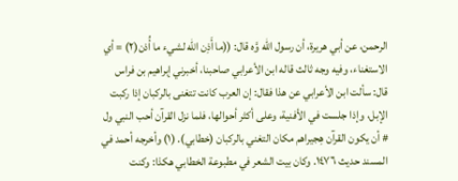الرحمن، عن أبي هريرة، أن رسول الله وَّه قال: ((ما أَذِن الله لشيء ما أُذن(٢) = أي الاستغناء، وفيه وجه ثالث قاله ابن الأعرابي صاحبنا، أخبرني إبراهيم بن فراس قال: سألت ابن الأعرابي عن هذا فقال: إن العرب كانت تتغنى بالركبان إذا ركبت الإبل، وإذا جلست في الأفنية، وعلى أكثر أحوالها، فلما نزل القرآن أحب النبي ول # أن يكون القرآن هِجيراهم مكان التغني بالركبان (خطابي). (١) وأخرجه أحمد في المسند حديث ١٤٧٦. وكان بيت الشعر في مطبوعة الخطابي هكذا: وكنت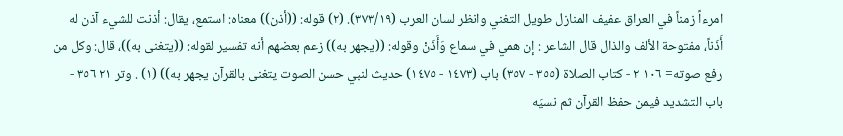امرءاً زمناً في العراق عفيف المنازل طويل التغني وانظر لسان العرب (٣٧٣/١٩). (٢) قوله: ((أذن)) معناه: استمع، يقال: أذنت للشيء آذن له أَذَناً، مفتوحة الألف والذال قال الشاعر : إن همي في سماع وَأَذَنْ وقوله: ((يجهر به)) زعم بعضهم أنه تفسير لقوله: ((يتغنى به))، قال: وكل من رفع صوته= ١٠٦ ٢ - كتاب الصلاة (٣٥٥ - ٣٥٧) باب (١٤٧٣ - ١٤٧٥) حديث لنبي حسن الصوت يتغنى بالقرآن يجهر به)) (١) . وتر ٢١ ٣٥٦ - باب التشديد فيمن حفظ القرآن ثم نسيَه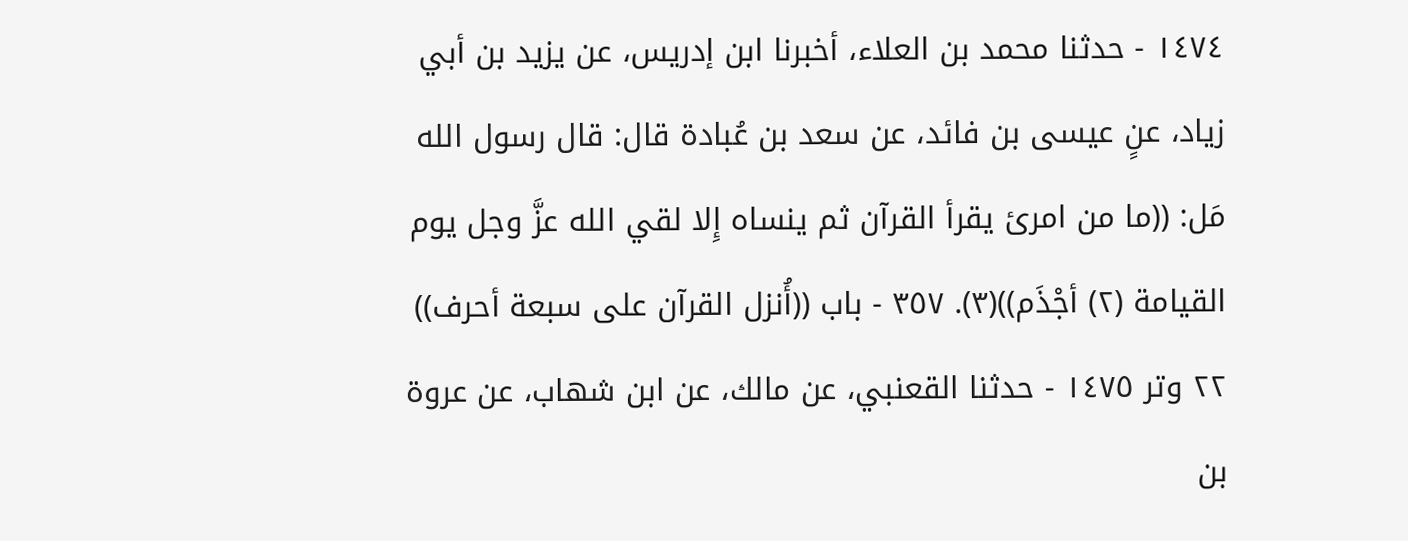١٤٧٤ - حدثنا محمد بن العلاء، أخبرنا ابن إدريس، عن يزيد بن أبي زياد، عنٍ عيسى بن فائد، عن سعد بن عُبادة قال: قال رسول الله مَل: ((ما من امرئ يقرأ القرآن ثم ينساه إِلا لقي الله عزَّ وجل يوم القيامة (٢) أجْذَم))(٣). ٣٥٧ - باب ((أُنزل القرآن على سبعة أحرف)) ٢٢ وتر ١٤٧٥ - حدثنا القعنبي، عن مالك، عن ابن شهاب، عن عروة بن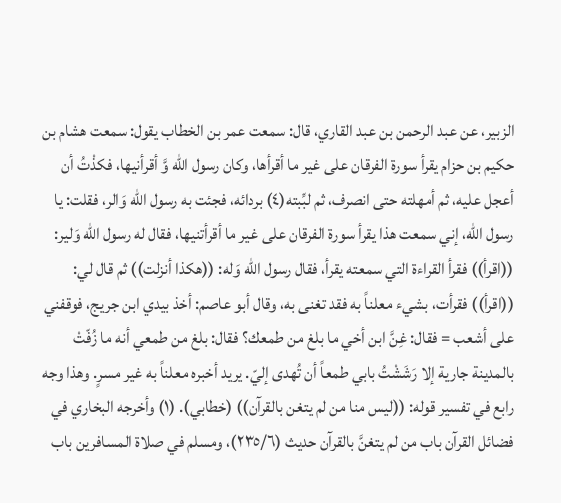الزبير، عن عبد الرحمن بن عبد القاري، قال: سمعت عمر بن الخطاب يقول: سمعت هشام بن حكيم بن حزام يقرأ سورة الفرقان على غير ما أقرأها، وكان رسول الله وَّ أقرأنيها، فكذْتُ أن أعجل عليه، ثم أمهلته حتى انصرف، ثم لبِّبته(٤) بردائه، فجئت به رسول الله وَالر، فقلت: يا رسول الله، إني سمعت هذا يقرأ سورة الفرقان على غير ما أقرأتنيها، فقال له رسول الله وَلير: ((اقرأ)) فقرأ القراءة التي سمعته يقرأ، فقال رسول الله وَله: ((هكذا أنزلت)) ثم قال لي: ((اقرأ)) فقرأت، بشيء معلناً به فقد تغنى به، وقال أبو عاصم: أخذ بيدي ابن جريج، فوقفني على أشعب = فقال: غِنَّ ابن أخي ما بلغ من طمعك؟ فقال: بلغ من طمعي أنه ما زُفّتْ بالمدينة جارية إلا رَشَشْتُ بابي طمعاً أن تُهدى إليّ. يريد أخبره معلناً به غير مسرٍ. وهذا وجه رابع في تفسير قوله: ((ليس منا من لم يتغن بالقرآن)) (خطابي). (١) وأخرجه البخاري في فضائل القرآن باب من لم يتغنَّ بالقرآن حديث (٢٣٥/٦)، ومسلم في صلاة المسافرين باب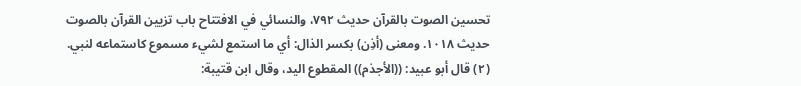تحسين الصوت بالقرآن حديث ٧٩٢، والنسائي في الافتتاح باب تزيين القرآن بالصوت حديث ١٠١٨. ومعنى (أذِن) بكسر الذال: أي ما استمع لشيء مسموع كاستماعه لنبي. (٢) قال أبو عبيد: ((الأجذم)) المقطوع اليد، وقال ابن قتيبة: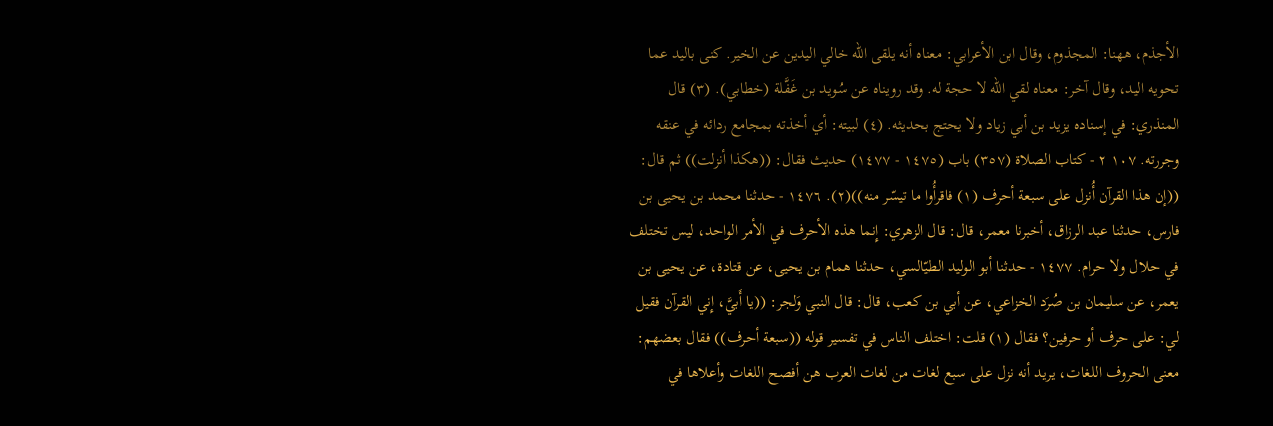الأجذم، ههنا: المجذوم، وقال ابن الأعرابي: معناه أنه يلقى الله خالي اليدين عن الخير. كنى باليد عما تحويه اليد، وقال آخر: معناه لقي الله لا حجة له. وقد رويناه عن سُويد بن غَفَّلة (خطابي). (٣) قال المنذري: في إسناده يزيد بن أبي زياد ولا يحتج بحديثه. (٤) لبيته: أي أخذته بمجامع ردائه في عنقه وجررته. ١٠٧ ٢ - كتاب الصلاة (٣٥٧) باب (١٤٧٥ - ١٤٧٧) حديث فقال: ((هكذا أنزلت)) ثم قال: ((إن هذا القرآن أُنزل على سبعة أحرف (١) فاقرأُوا ما تيسّر منه))(٢). ١٤٧٦ - حدثنا محمد بن يحيى بن فارس، حدثنا عبد الرزاق، أخبرنا معمر، قال: قال الزهري: إِنما هذه الأحرف في الأمر الواحد، ليس تختلف في حلال ولا حرام. ١٤٧٧ - حدثنا أبو الوليد الطيّالسي، حدثنا همام بن يحيى، عن قتادة، عن يحيى بن يعمر، عن سليمان بن صُرَد الخزاعي، عن أبي بن كعب، قال: قال النبي وَلجر: ((يا أَبيَّ، إِني القرآن فقيل لي: على حرف أو حرفين؟ فقال (١) قلت: اختلف الناس في تفسير قوله ((سبعة أحرف)) فقال بعضهم: معنى الحروف اللغات، يريد أنه نزل على سبع لغات من لغات العرب هن أفصح اللغات وأعلاها في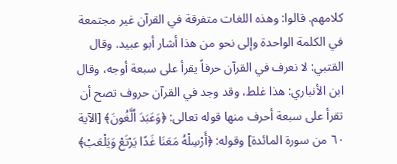كلامهم. قالوا: وهذه اللغات متفرقة في القرآن غير مجتمعة في الكلمة الواحدة وإلى نحو من هذا أشار أبو عبيد. وقال القتبي: لا نعرف في القرآن حرفاً يقرأ على سبعة أوجه، وقال ابن الأنباري: هذا غلط، وقد وجد في القرآن حروف تصح أن تقرأ على سبعة أحرف منها قوله تعالى: ﴿وَعَبَدَ اُلَّغُونَ﴾ [الآية ٦٠ من سورة المائدة] وقوله: ﴿أَرْسِلْهُ مَعَنَا غَدًا يَرْتَعْ وَيَلْعَبْ﴾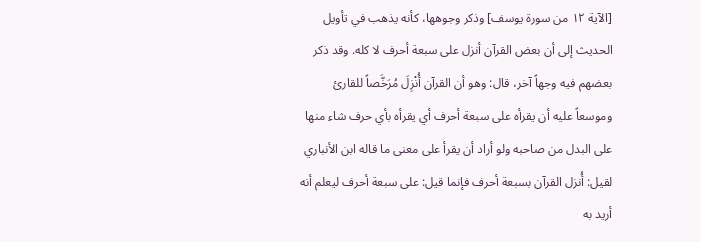[الآية ١٢ من سورة يوسف] وذكر وجوهها، كأنه يذهب في تأويل الحديث إلى أن بعض القرآن أنزل على سبعة أحرف لا کله. وقد ذكر بعضهم فيه وجهاً آخر، قال: وهو أن القرآن أُنْزِلَ مُرَخَّصاً للقارئ وموسعاً عليه أن يقرأه على سبعة أحرف أي يقرأه بأي حرف شاء منها على البدل من صاحبه ولو أراد أن يقرأ على معنى ما قاله ابن الأنباري لقيل: أُنزل القرآن بسبعة أحرف فإنما قيل: على سبعة أحرف ليعلم أنه أريد به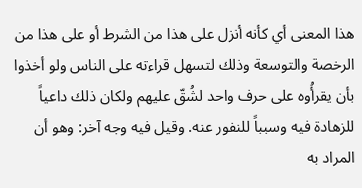هذا المعنى أي كأنه أنزل على هذا من الشرط أو على هذا من الرخصة والتوسعة وذلك لتسهل قراءته على الناس ولو أخذوا بأن يقرأُوه على حرف واحد لشُقّ عليهم ولكان ذلك داعياً للزهادة فيه وسبباً للنفور عنه. وقيل فيه وجه آخر: وهو أن المراد به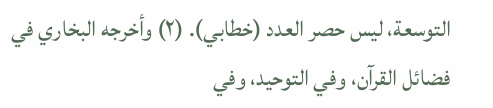التوسعة، ليس حصر العدد (خطابي). (٢) وأخرجه البخاري في فضائل القرآن، وفي التوحيد، وفي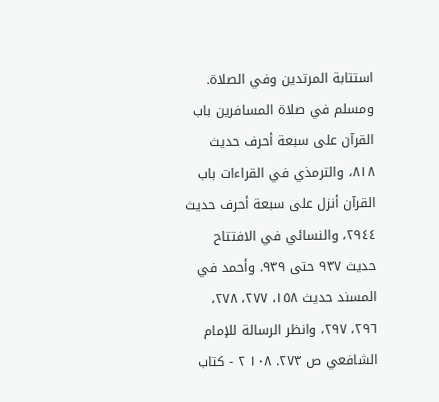استتابة المرتدين وفي الصلاة. ومسلم في صلاة المسافرين باب القرآن على سبعة أحرف حديث ٨١٨، والترمذي في القراءات باب القرآن أنزل على سبعة أحرف حديث ٢٩٤٤، والنسائي في الافتتاح حديث ٩٣٧ حتى ٩٣٩. وأحمد في المسند حديث ١٥٨، ٢٧٧، ٢٧٨، ٢٩٦، ٢٩٧، وانظر الرسالة للإمام الشافعي ص ٢٧٣. ١٠٨ ٢ - كتاب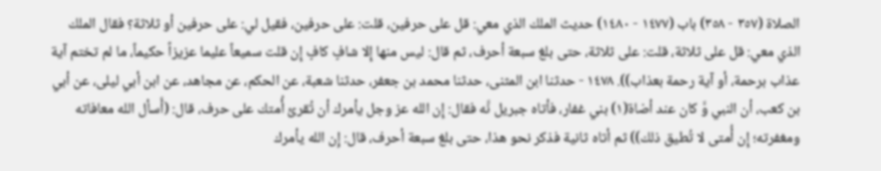الصلاة (٣٥٧ - ٣٥٨) باب (١٤٧٧ - ١٤٨٠) حديث الملك الذي معي: قل على حرفين، قلت: على حرفين، فقيل لي: على حرفين أو ثلاثة؟ فقال الملك الذي معي: قل على ثلاثة، قلت: على ثلاثة، حتى بلغ سبعة أحرف، ثم قال: ليس منها إِلا شافٍ كافٍ إِن قلت سميعاً عليما عزيزاً حكيماً، ما لم تختم آية عذاب برحمة، أو آية رحمة بعذاب)). ١٤٧٨ - حدثنا ابن المثنى، حدثنا محمد بن جعفر، حدثنا شعبة، عن الحكم، عن مجاهد، عن ابن أبي ليلى، عن أبي بن كعب، أن النبي وَّ كان عند أضاة(١) بني غفار، فأتاه جبريل نَّه فقال: إِن الله عز وجل يأمرك أن تُقرئ أُمتك على حرف، قال: (أَسأل الله معافاته ومغفرته؛ إِن أُمتى لا تُطيق ذلك)) ثم أتاه ثانية فذكر نحو هذا، حتى بلغ سبعة أحرف، قال: إِن الله يأمرك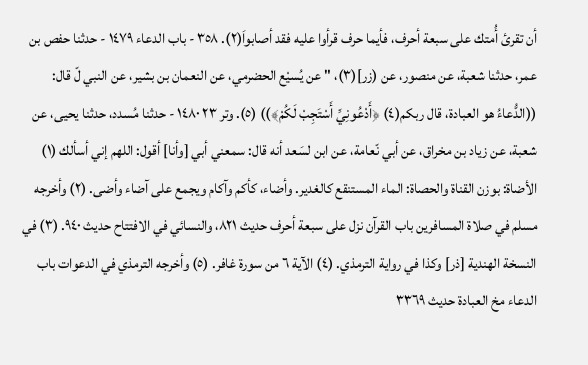أن تقرئ أُمتك على سبعة أحرف، فأيما حرف قرأوا عليه فقد أصابواَ(٢). ٣٥٨ - باب الدعاء ١٤٧٩ - حدثنا حفص بن عمر، حدثنا شعبة، عن منصور، عن (زر](٣)، " عن يُسيْع الحضرمي، عن النعمان بن بشير، عن النبي لّ قال: ((الدُّعاءُ هو العبادة، قال ربكم(٤) ﴿أَدْعُونِيِّ أَسْتَجِبْ لَكُمْ﴾)) (٥). وتر ٢٣ ١٤٨٠ - حدثنا مُسدد، حدثنا يحيى، عن شعبة، عن زياد بن مخراق، عن أبي نّعامة، عن ابن لسَعد أنه قال: سمعني أبي [وأنا] أقول: اللهم إني أسألك (١) الأضاة: بوزن القناة والحصاة: الماء المستنقع كالغدير. وأضاء، كأكم وآكام ويجمع على آضاء وأضی. (٢) وأخرجه مسلم في صلاة المسافرين باب القرآن نزل على سبعة أحرف حديث ٨٢١، والنسائي في الافتتاح حديث ٩٤٠. (٣) في النسخة الهندية [ذر] وكذا في رواية الترمذي. (٤) الآية ٦ من سورة غافر. (٥) وأخرجه الترمذي في الدعوات باب الدعاء مخ العبادة حديث ٣٣٦٩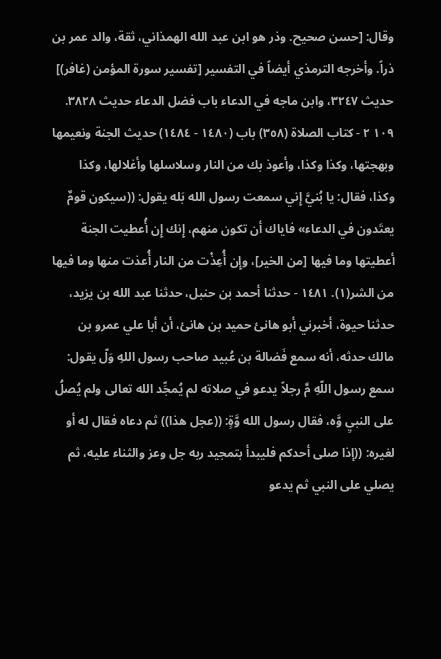وقال: [حسن صحيح. وذر هو ابن عبد الله الهمذاني، ثقة، والد عمر بن ذراً. وأخرجه الترمذي أيضاً في التفسير [تفسير سورة المؤمن (غافر)] حديث ٣٢٤٧، وابن ماجه في الدعاء باب فضل الدعاء حديث ٣٨٢٨. ١٠٩ ٢ - كتاب الصلاة (٣٥٨) باب (١٤٨٠ - ١٤٨٤) حدیث الجنة ونعيمها وبهجتها، وكذا وكذا، وأعوذ بك من النار وسلاسلها وأغلالها، وكذا وكذا، فقال: يا بُنيَّ إِني سمعت رسول الله بَله يقول: ((سيكون قومٌ يعتَدون في الدعاء» فاياك أن تكون منهم، إِنك إِن أُعطيت الجنة أعطيتها وما فيها [من الخير]، وإِن أُعِذْت من النار أُعذت منها وما فيها من الشر(١). ١٤٨١ - حدثنا أحمد بن حنبل، حدثنا عبد الله بن يزيد، حدثنا حيوة، أخبرني أبو هانئ حميد بن هانئ، أن أبا علي عمرو بن مالك حدثه، أنه سمع فَضالة بن عُبيد صاحب رسول اللهِ وَلّ يقول: سمع رسول اللّهِ مَّ رجلاً يدعو في صلاته لم يُمجِّد الله تعالى ولم يُصلُ على النبيِ وَّه، فقال رسول الله وَّةٍ: ((عجل هذا)) ثم دعاه فقال له أو لغيره: ((إذا صلى أحدكم فليبدأ بتمجيد ربه جل وعز والثناء عليه، ثم يصلي على النبي ثم يدعو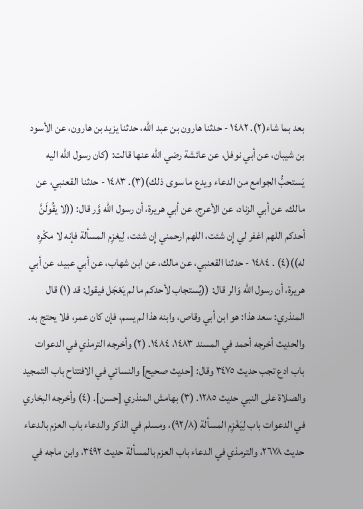بعد بما شاء(٢). ١٤٨٢ - حدثنا هارون بن عبد الله، حدثنا يزيد بن هارون، عن الأسود بن شيبان، عن أبي نوفل، عن عائشة رضي الله عنها قالت: (كان رسول الله اليه يَستحبُّ الجوامع من الدعاء ويدع ما سوى ذلك)(٣). ١٤٨٣ - حدثنا القعنبي، عن مالك، عن أبي الزناد، عن الأعرج، عن أبي هريرة، أن رسول الله وَّر قال: ((لا يقُولَنَّ أحدكم اللهم اغفر لي إِن شئت، اللهم ارحمني إِن شئت، لِيغزِم المسألة فإنه لا مكْرِه له))(٤) . ١٤٨٤ - حدثنا القعنبي، عن مالك، عن ابن شهاب، عن أبي عبيد، عن أبي هريرة، أن رسول الله وَالر قال: ((يُستجاب لأحدكم ما لم يَعْجَل فيقول: قد (١) قال المنذري: سعد هذا: هو ابن أبي وقاص، وابنه هذا لم يسم، فإن كان عمر، فلا يحتج به. والحديث أخرجه أحمد في المسند ١٤٨٣، ١٤٨٤. (٢) وأخرجه الترمذي في الدعوات باب ادع تجب حديث ٣٤٧٥ وقال: [حديث صحيح] والنسائي في الافتتاح باب التمجيد والصلاة على النبي حديث ١٢٨٥. (٣) بهامش المنذري [حسن]. (٤) وأخرجه البخاري في الدعوات باب لِيَغْزِم المسألة (٩٢/٨)، ومسلم في الذكر والدعاء باب العزم بالدعاء حديث ٢٦٧٨، والترمذي في الدعاء باب العزم بالمسألة حديث ٣٤٩٢، وابن ماجه في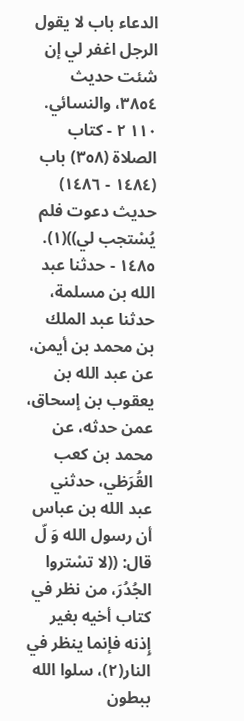الدعاء باب لا يقول الرجل اغفر لي إن شئت حديث ٣٨٥٤، والنسائي. ١١٠ ٢ - كتاب الصلاة (٣٥٨) باب (١٤٨٤ - ١٤٨٦) حدیث دعوت فلم يُسْتجب لي))(١). ١٤٨٥ - حدثنا عبد الله بن مسلمة، حدثنا عبد الملك بن محمد بن أيمن، عن عبد الله بن يعقوب بن إسحاق، عمن حدثه، عن محمد بن كعب القُرَظي، حدثني عبد الله بن عباس أن رسول الله وَ لّ قال: ((لا تسْتروا الجُدُرَ، من نظر في كتاب أخيه بغير إِذنه فإنما ينظر في النار(٢)، سلوا الله ببطون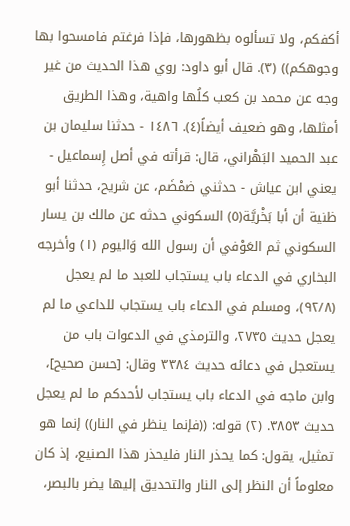أكفكم، ولا تسألوه بظهورها، فإذا فرغتم فامسحوا بها وجوهكم)) (٣). قال أبو داود: روي هذا الحديث من غير وجه عن محمد بن كعب كلُها واهية، وهذا الطريق أمثلها، وهو ضعيف أيضاً(٤). ١٤٨٦ - حدثنا سليمان بن عبد الحميد البَهْراني، قال: قرأته في أصل إِسماعيل - يعني ابن عياش - حدثني ضمْضَم، عن شريح، حدثنا أبو ظنية أن أبا بَخْريَّة(٥) السكوني حدثه عن مالك بن يسار السكوني ثم العَوْفي أن رسول الله وَاليوم (١) وأخرجه البخاري في الدعاء باب يستجاب للعبد ما لم يعجل (٩٢/٨)، ومسلم في الدعاء باب يستجاب للداعي ما لم يعجل حديث ٢٧٣٥، والترمذي في الدعوات باب من يستعجل في دعائه حديث ٣٣٨٤ وقال: [حسن صحيح]، وابن ماجه في الدعاء باب يستجاب لأحدكم ما لم يعجل حديث ٣٨٥٣. (٢) قوله: ((فإنما ينظر في النار)) إنما هو تمثيل، يقول: كما يحذر النار فليحذر هذا الصنيع، إذ كان معلوماً أن النظر إلى النار والتحديق إليها يضر بالبصر،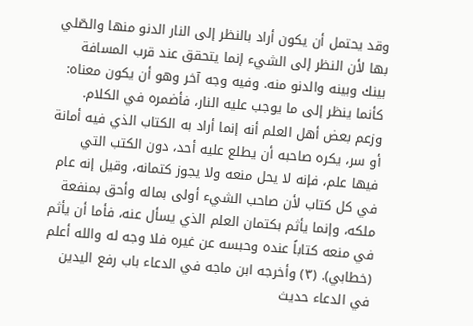وقد يحتمل أن يكون أراد بالنظر إلى النار الدنو منها والصّلي بها لأن النظر إلى الشيء إنما يتحقق عند قرب المسافة بينك وبینه والدنو منه. وفيه وجه آخر وهو أن يكون معناه: كأنما ينظر إلى ما يوجب عليه النار، فأضمره في الكلام. وزعم بعض أهل العلم أنه إنما أراد به الكتاب الذي فيه أمانة أو سر، يكره صاحبه أن يطلع عليه أحد، دون الكتب التي فيها علم، فإنه لا يحل منعه ولا يجوز كتمانه، وقيل إنه عام في كل كتاب لأن صاحب الشيء أولى بماله وأحق بمنفعة ملكه، وإنما يأثم بكتمان العلم الذي يسأل عنه، فأما أن يأثم في منعه كتاباً عنده وحبسه عن غيره فلا وجه له والله أعلم (خطابي). (٣) وأخرجه ابن ماجه في الدعاء باب رفع اليدين في الدعاء حديث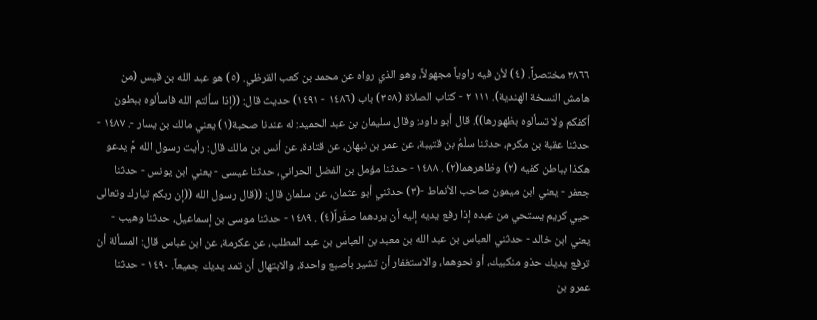٣٨٦٦ مختصراً. (٤) لأن فيه راوياً مجهولاً، وهو الذي رواه عن محمد بن كعب القرظي. (٥) هو عبد الله بن قيس (من هامش النسخة الهندية). ١١١ ٢ - كتاب الصلاة (٣٥٨) باب (١٤٨٦ - ١٤٩١) حديث قال: ((إذا سألتم الله فاسألوه ببطون أكفكم ولا تسألوه بظهورها)). قال أبو داود: وقال سليمان بن عبد الحميد: له عندنا صحبة(١) يعني مالك بن يسار -. ١٤٨٧ - حدثنا عقبة بن مكرم، حدثنا سلْمُ بن قتيبة، عن عمر بن نبهان، عن قتادة، عن أنس بن مالك قال: رأيت رسول الله مَّ يدعو هكذا بباطن كفيه (٢) وظاهرهما(٢) . ١٤٨٨ - حدثنا مؤمل بن الفضل الحراني، حدثنا عيسى - يعني ابن يونس - حدثنا جعفر - يعني ابن ميمون صاحب الأنماط -(٣) حدثني أبو عثمان، عن سلمان قال: ((قال رسول الله ((إن ربكم تبارك وتعالى حيي كريم يستحي من عبده إذا رفع يديه إليه أن يردهما صفّراً(٤) . ١٤٨٩ - حدثنا موسى بن إسماعيل، حدثنا وهيب - يعني ابن خالد - حدثني العباس بن عبد الله بن معبد بن العباس بن عبد المطلب، عن عكرمة، عن ابن عباس قال: المسألة أن ترفع يديك حذو منكبيك، أو نحوهما، والاستغفار أن تشير بأصبع واحدة، والابتهال أن تمد يديك جميعاً. ١٤٩٠ - حدثنا عمرو بن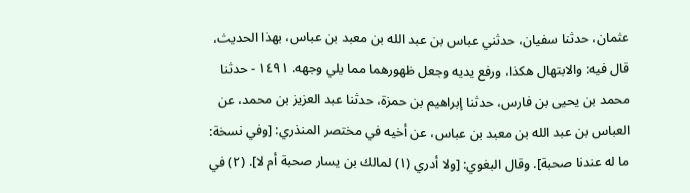عثمان، حدثنا سفيان، حدثني عباس بن عبد الله بن معبد بن عباس، بهذا الحديث، قال فيه: والابتهال هكذا، ورفع يديه وجعل ظهورهما مما يلي وجهه. ١٤٩١ - حدثنا محمد بن یحیی بن فارس، حدثنا إبراهيم بن حمزة، حدثنا عبد العزيز بن محمد، عن العباس بن عبد الله بن معبد بن عباس، عن أخيه في مختصر المنذري: [وفي نسخة: ما له عندنا صحبة]. وقال البغوي: [ولا أدري (١) لمالك بن يسار صحبة أم لا]. (٢) في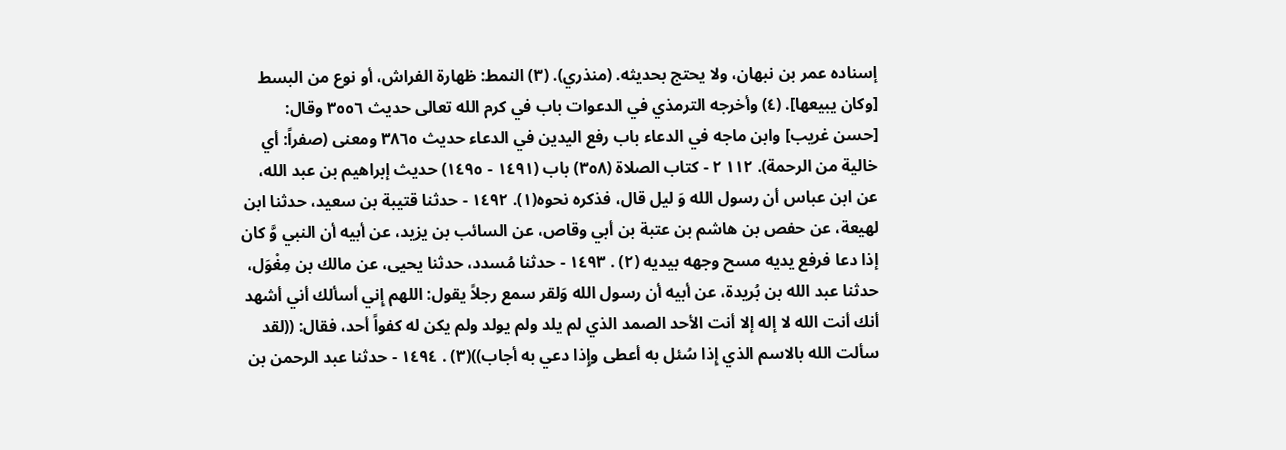إسناده عمر بن نبهان، ولا يحتج بحديثه. (منذري). (٣) النمط: ظهارة الفراش، أو نوع من البسط [وكان يبيعها]. (٤) وأخرجه الترمذي في الدعوات باب في كرم الله تعالى حديث ٣٥٥٦ وقال: [حسن غريب] وابن ماجه في الدعاء باب رفع اليدين في الدعاء حديث ٣٨٦٥ ومعنى (صفراً: أي خالية من الرحمة). ١١٢ ٢ - كتاب الصلاة (٣٥٨) باب (١٤٩١ - ١٤٩٥) حديث إبراهيم بن عبد الله، عن ابن عباس أن رسول الله وَ ليل قال، فذكره نحوه(١). ١٤٩٢ - حدثنا قتيبة بن سعيد، حدثنا ابن لهيعة، عن حفص بن هاشم بن عتبة بن أبي وقاص، عن السائب بن يزيد، عن أبيه أن النبي وَّ كان إذا دعا فرفع يديه مسح وجهه بيديه (٢) . ١٤٩٣ - حدثنا مُسدد، حدثنا يحيى، عن مالك بن مِغْوَل، حدثنا عبد الله بن بُريدة، عن أبيه أن رسول الله وَلقر سمع رجلاً يقول: اللهم إِني أسألك أني أشهد أنك أنت الله لا إله إلا أنت الأحد الصمد الذي لم يلد ولم يولد ولم يكن له كفواً أحد، فقال: ((لقد سألت الله بالاسم الذي إِذا سُئل به أعطى وإِذا دعي به أجاب))(٣) . ١٤٩٤ - حدثنا عبد الرحمن بن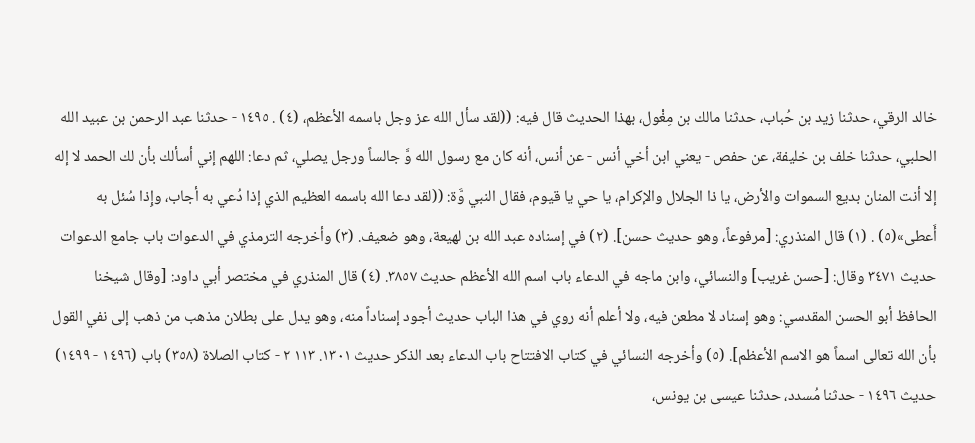خالد الرقي، حدثنا زید بن حُباب، حدثنا مالك بن مِغْول، بهذا الحديث قال فيه: ((لقد سأل الله عز وجل باسمه الأعظم، (٤) . ١٤٩٥ - حدثنا عبد الرحمن بن عبيد الله الحلبي، حدثنا خلف بن خليفة، عن حفص - يعني ابن أخي أنس - عن أنس، أنه كان مع رسول الله وَّ جالساً ورجل يصلي، ثم دعا: اللهم إني أسألك بأن لك الحمد لا إله إلا أنت المنان بديع السموات والأرض، يا ذا الجلال والإكرام، يا حي يا قيوم، فقال النبي وَّة: ((لقد دعا الله باسمه العظيم الذي إذا دُعي به أجاب، وإِذا سُئل به أَعطى»(٥) . (١) قال المنذري: [مرفوعاً، وهو حديث حسن]. (٢) في إسناده عبد الله بن لهيعة، وهو ضعيف. (٣) وأخرجه الترمذي في الدعوات باب جامع الدعوات حديث ٣٤٧١ وقال: [حسن غريب] والنسائي، وابن ماجه في الدعاء باب اسم الله الأعظم حديث ٣٨٥٧. (٤) قال المنذري في مختصر أبي داود: [وقال شيخنا الحافظ أبو الحسن المقدسي: وهو إسناد لا مطعن فيه، ولا أعلم أنه روي في هذا الباب حديث أجود إسناداً منه، وهو يدل على بطلان مذهب من ذهب إلى نفي القول بأن الله تعالى اسماً هو الاسم الأعظم]. (٥) وأخرجه النسائي في كتاب الافتتاح باب الدعاء بعد الذكر حديث ١٣٠١. ١١٣ ٢ - كتاب الصلاة (٣٥٨) باب (١٤٩٦ - ١٤٩٩) حديث ١٤٩٦ - حدثنا مُسدد، حدثنا عيسى بن يونس،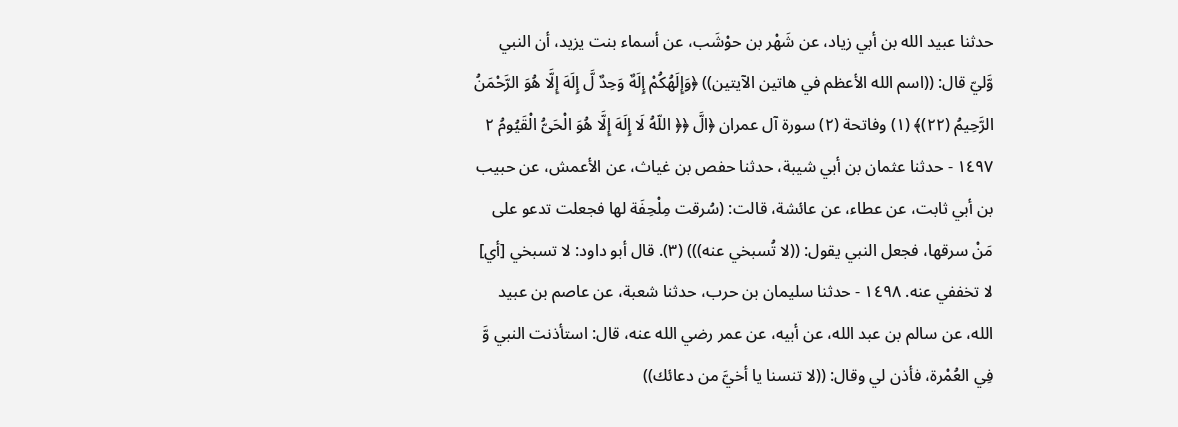حدثنا عبيد الله بن أبي زياد، عن شَهْر بن حوْشَب، عن أسماء بنت يزيد، أن النبي وَّليّ قال: ((اسم الله الأعظم في هاتين الآيتين)) ﴿وَإِلَهُكُمْ إِلَهٌ وَحِدٌ لَّ إِلَهَ إِلَّا هُوَ الرَّحْمَنُ الرَّحِيمُ (٢٢)﴾ (١) وفاتحة (٢) سورة آل عمران ﴿الَّ ﴿﴿ اللّهُ لَا إِلَهَ إِلَّا هُوَ الْحَىُّ الْقَيُومُ ٢ ١٤٩٧ - حدثنا عثمان بن أبي شيبة، حدثنا حفص بن غياث، عن الأعمش، عن حبيب بن أبي ثابت، عن عطاء، عن عائشة، قالت: (سُرقت مِلْحِفَة لها فجعلت تدعو على مَنْ سرقها، فجعل النبي يقول: ((لا تُسبخي عنه))) (٣). قال أبو داود: لا تسبخي [أي] لا تخففي عنه. ١٤٩٨ - حدثنا سليمان بن حرب، حدثنا شعبة، عن عاصم بن عبيد الله، عن سالم بن عبد الله، عن أبيه، عن عمر رضي الله عنه، قال: استأذنت النبي وَّ فِي العُمْرة، فأذن لي وقال: ((لا تنسنا يا أخيَّ من دعائك))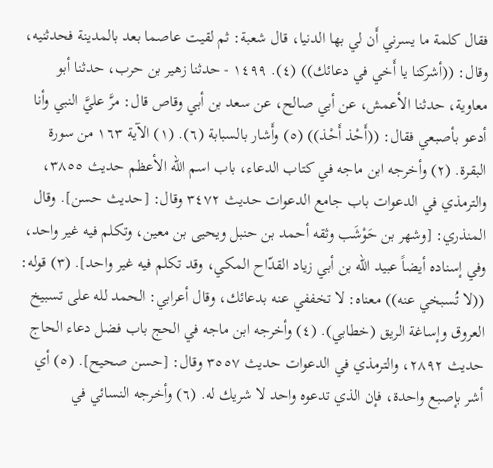فقال كلمة ما يسرني أَن لي بها الدنيا، قال شعبة: ثم لقيت عاصما بعد بالمدينة فحدثنيه، وقال: ((أشركنا يا أَخي في دعائك)) (٤). ١٤٩٩ - حدثنا زهير بن حرب، حدثنا أبو معاوية، حدثنا الأعمش، عن أبي صالح، عن سعد بن أبي وقاص قال: مرَّ عليَّ النبي وأنا أدعو بأصبعي فقال: ((أَحْذ أَحْذ)) (٥) وأَشار بالسبابة (٦). (١) الآية ١٦٣ من سورة البقرة. (٢) وأخرجه ابن ماجه في كتاب الدعاء، باب اسم الله الأعظم حديث ٣٨٥٥، والترمذي في الدعوات باب جامع الدعوات حديث ٣٤٧٢ وقال: [حديث حسن]. وقال المنذري: [وشهر بن حَوْشَب وثقه أحمد بن حنبل ويحيى بن معين، وتكلم فيه غير واحد، وفي إسناده أيضاً عبيد الله بن أبي زياد القدّاح المكي، وقد تكلم فيه غير واحد]. (٣) قوله: ((لا تُسبخي عنه)) معناه: لا تخففي عنه بدعائك، وقال أعرابي: الحمد لله على تسبيخ العروق وإساغة الريق (خطابي). (٤) وأخرجه ابن ماجه في الحج باب فضل دعاء الحاج حديث ٢٨٩٢، والترمذي في الدعوات حدیث ٣٥٥٧ وقال: [حسن صحيح]. (٥) أي أشر بإصبع واحدة، فإن الذي تدعوه واحد لا شريك له. (٦) وأخرجه النسائي في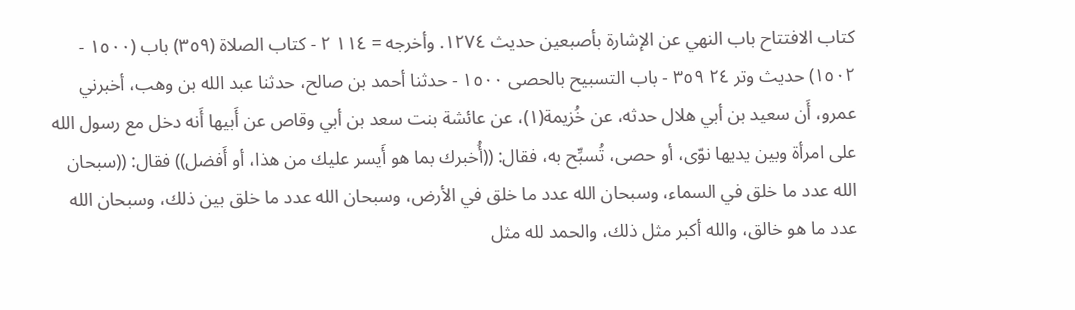كتاب الافتتاح باب النهي عن الإشارة بأصبعين حديث ١٢٧٤. وأخرجه = ١١٤ ٢ - كتاب الصلاة (٣٥٩) باب (١٥٠٠ - ١٥٠٢) حديث وتر ٢٤ ٣٥٩ - باب التسبيح بالحصى ١٥٠٠ - حدثنا أحمد بن صالح، حدثنا عبد الله بن وهب، أخبرني عمرو، أَن سعيد بن أبي هلال حدثه، عن خُزيمة(١)، عن عائشة بنت سعد بن أبي وقاص عن أَبيها أَنه دخل مع رسول الله على امرأة وبين يديها نوّى، أو حصى، تُسبِّح به، فقال: ((أُخبرك بما هو أَيسر عليك من هذا، أو أَفضل)) فقال: ((سبحان الله عدد ما خلق في السماء، وسبحان الله عدد ما خلق في الأرض، وسبحان الله عدد ما خلق بين ذلك، وسبحان الله عدد ما هو خالق، والله أكبر مثل ذلك، والحمد لله مثل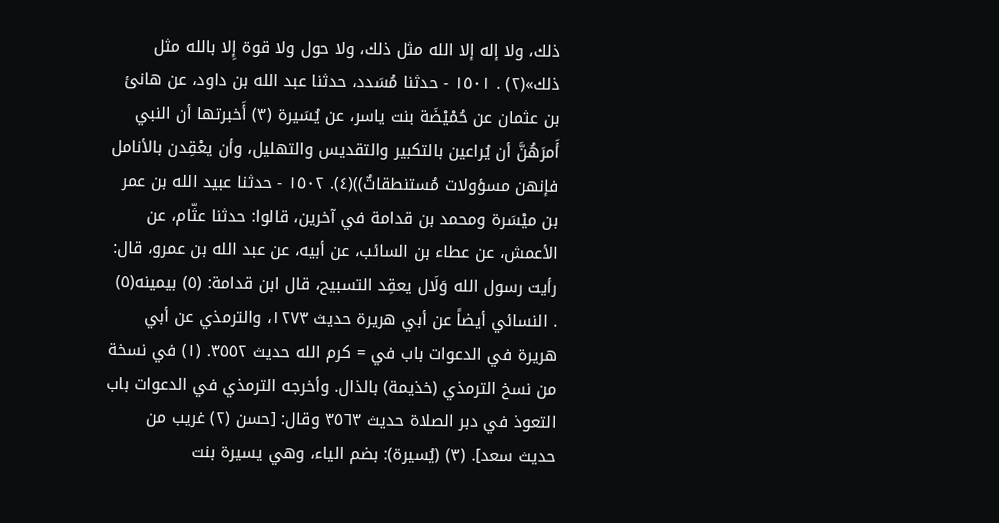ذلك، ولا إله إلا الله مثل ذلك، ولا حول ولا قوة إِلا بالله مثل ذلك»(٢) . ١٥٠١ - حدثنا مُسَدد، حدثنا عبد الله بن داود، عن هانئ بن عثمان عن حُمْيْضَة بنت ياسر، عن يُسَيرة (٣) أَخبرتها أن النبي أَمرَهُنَّ أن يُراعين بالتكبير والتقديس والتهليل، وأن يعْقِدن بالأنامل فإنهن مسؤولات مُستنطقاتٌ))(٤). ١٥٠٢ - حدثنا عبيد الله بن عمر بن ميْسَرة ومحمد بن قدامة في آخرين، قالوا: حدثنا عثّام، عن الأعمش، عن عطاء بن السائب، عن أبيه، عن عبد الله بن عمرو، قال: رأيت رسول الله وَلَال يعقِد التسبيح، قال ابن قدامة: (٥) بیمینه(٥) . النسائي أيضاً عن أبي هريرة حديث ١٢٧٣، والترمذي عن أبي هريرة في الدعوات باب في = کرم الله حدیث ٣٥٥٢. (١) في نسخة من نسخ الترمذي (خذيمة) بالذال. وأخرجه الترمذي في الدعوات باب التعوذ في دبر الصلاة حديث ٣٥٦٣ وقال: [حسن (٢) غريب من حديث سعد]. (٣) (يُسيرة): بضم الياء، وهي يسيرة بنت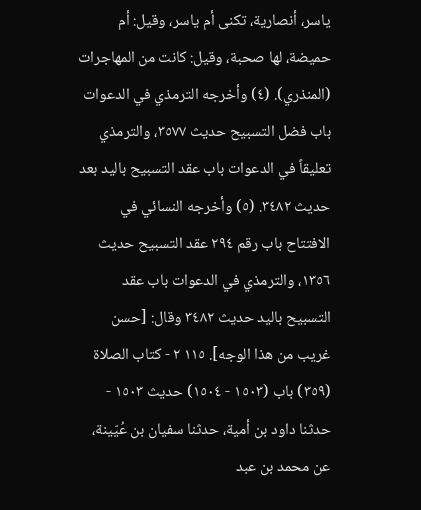ياسر، أنصارية، تكنى أم ياسر، وقيل: أم حميضة، لها صحبة، وقيل: كانت من المهاجرات (المنذري). (٤) وأخرجه الترمذي في الدعوات باب فضل التسبيح حديث ٣٥٧٧، والترمذي تعليقاً في الدعوات باب عقد التسبيح باليد بعد حديث ٣٤٨٢. (٥) وأخرجه النسائي في الافتتاح باب رقم ٢٩٤ عقد التسبيح حديث ١٣٥٦، والترمذي في الدعوات باب عقد التسبيح باليد حديث ٣٤٨٢ وقال: [حسن غريب من هذا الوجه]. ١١٥ ٢ - كتاب الصلاة (٣٥٩) باب (١٥٠٣ - ١٥٠٤) حديث ١٥٠٣ - حدثنا داود بن أمية، حدثنا سفيان بن عُيّينة، عن محمد بن عبد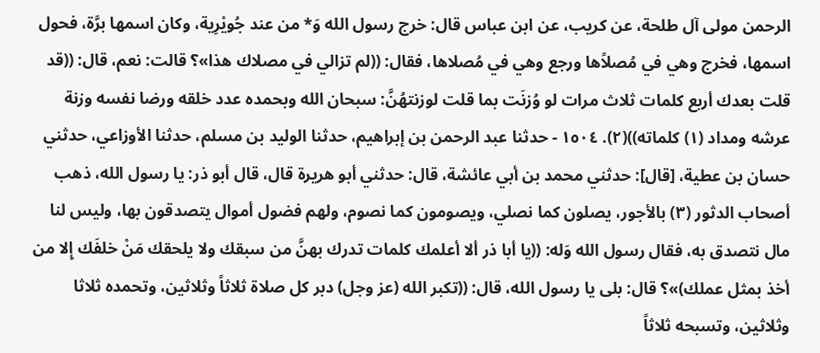الرحمن مولى آل طلحة، عن كريب، عن ابن عباس قال: خرج رسول الله وَ* من عند جُويْرِية، وكان اسمها برَّة، فحول اسمها، فخرج وهي في مُصلاًها ورجع وهي في مُصلاها، فقال: ((لم تزالي في مصلاك هذا»؟ قالت: نعم، قال: ((قد قلت بعدك أربع كلمات ثلاث مرات لو وُزنَت بما قلت لوزنتهُنَّ: سبحان الله وبحمده عدد خلقه ورضا نفسه وزنة عرشه ومداد (١) كلماته))(٢). ١٥٠٤ - حدثنا عبد الرحمن بن إبراهيم، حدثنا الوليد بن مسلم، حدثنا الأوزاعي، حدثني حسان بن عطية، [قال]: حدثني محمد بن أبي عائشة، قال: حدثني أبو هريرة قال، قال أبو ذر: يا رسول الله، ذهب أصحاب الدثور (٣) بالأجور، يصلون كما نصلي، ويصومون كما نصوم، ولهم فضول أموال يتصدقون بها، وليس لنا مال نتصدق به، فقال رسول الله وَله: ((يا أبا ذر ألا أعلمك كلمات تدرك بهنَّ من سبقك ولا يلحقك مَنْ خلفَك إِلا من أخذ بمثل عملك)»؟ قال: بلى يا رسول الله، قال: ((تكبر الله (عز وجل) دبر كل صلاة ثلاثاً وثلاثين، وتحمده ثلاثا وثلاثين، وتسبحه ثلاثاً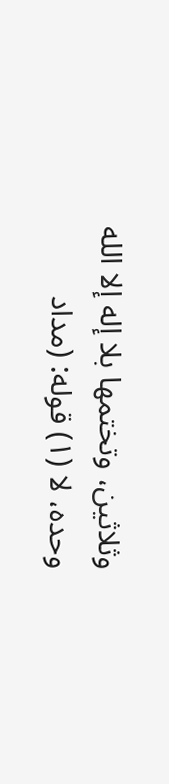وثلاثين، وتختمها بلا إله إلا الله وحده، لا (١) قوله: (مداد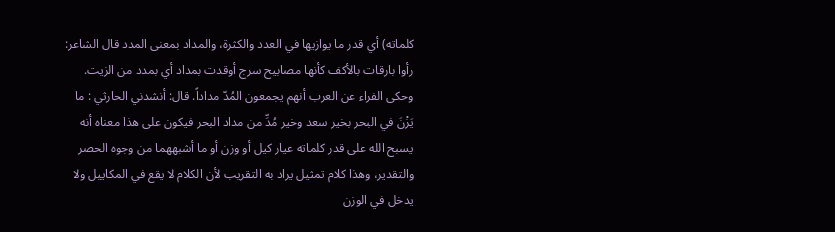كلماته) أي قدر ما يوازيها في العدد والكثرة، والمداد بمعنى المدد قال الشاعر: رأوا بارقات بالأكف كأنها مصابيح سرج أوقدت بمداد أي بمدد من الزيت. وحكى الفراء عن العرب أنهم يجمعون المُدّ مداداً. قال: أنشدني الحارثي : ما يَزْنَ في البحر بخير سعد وخير مُدِّ من مداد البحر فيكون على هذا معناه أنه يسبح الله على قدر كلماته عيار كيل أو وزن أو ما أشبههما من وجوه الحصر والتقدير، وهذا كلام تمثيل يراد به التقريب لأن الكلام لا يقع في المكاييل ولا يدخل في الوزن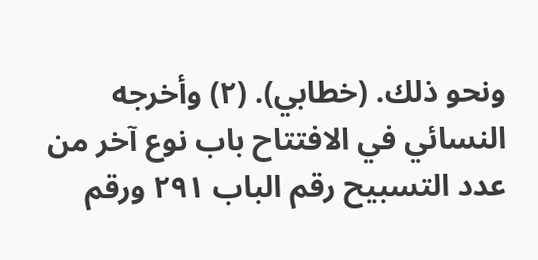ونحو ذلك. (خطابي). (٢) وأخرجه النسائي في الافتتاح باب نوع آخر من عدد التسبيح رقم الباب ٢٩١ ورقم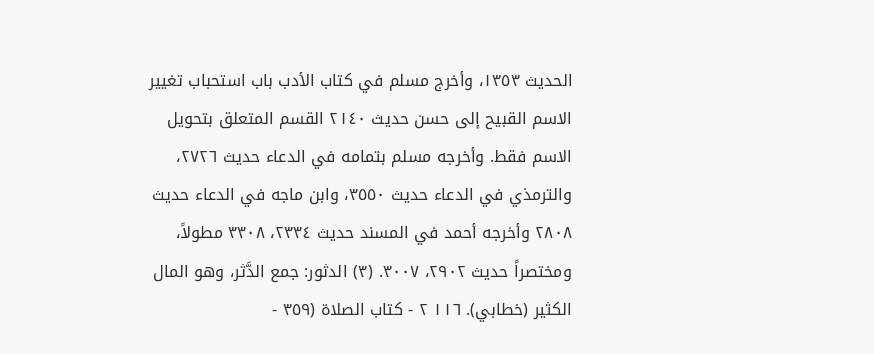الحديث ١٣٥٣، وأخرج مسلم في كتاب الأدب باب استحباب تغيير الاسم القبيح إلى حسن حديث ٢١٤٠ القسم المتعلق بتحويل الاسم فقط. وأخرجه مسلم بتمامه في الدعاء حديث ٢٧٢٦، والترمذي في الدعاء حديث ٣٥٥٠، وابن ماجه في الدعاء حديث ٢٨٠٨ وأخرجه أحمد في المسند حديث ٢٣٣٤، ٣٣٠٨ مطولاً، ومختصراً حديث ٢٩٠٢، ٣٠٠٧. (٣) الدثور: جمع الدَّثر، وهو المال الكثير (خطابي). ١١٦ ٢ - كتاب الصلاة (٣٥٩ -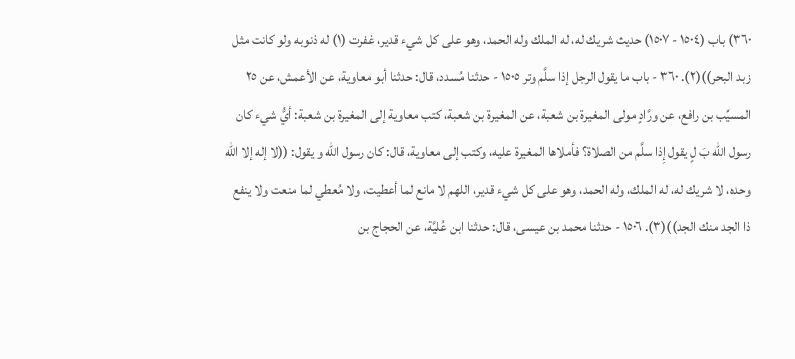٣٦٠) باب (١٥٠٤ - ١٥٠٧) حدیث شريك له، له الملك وله الحمد، وهو على كل شيء قدير، غفرت (١) له ذنوبه ولو كانت مثل زبد البحر))(٢). ٣٦٠ - باب ما يقول الرجل إذا سلَّم وتر ١٥٠٥ - حدثنا مُسدد، قال: حدثنا أبو معاوية، عن الأعمش، عن ٢٥ المسيِّب بن رافع، عن ورَّادٍ مولى المغيرة بن شعبة، عن المغيرة بن شعبة، كتب معاوية إلى المغيرة بن شعبة: أيُّ شيء كان رسول الله بَ لٍ يقول إِذا سلَّم من الصلاة؟ فأملاها المغيرة عليه، وكتب إلى معاوية، قال: كان رسول الله و يقول: ((لا إله إلا الله وحده، لا شريك له، له الملك، وله الحمد، وهو على كل شيء قدير، اللهم لا مانع لما أعطيت، ولا مُعطي لما منعت ولا ينفع ذا الجد منك الجد))(٣). ١٥٠٦ - حدثنا محمد بن عيسى، قال: حدثنا ابن عُليَّة، عن الحجاج بن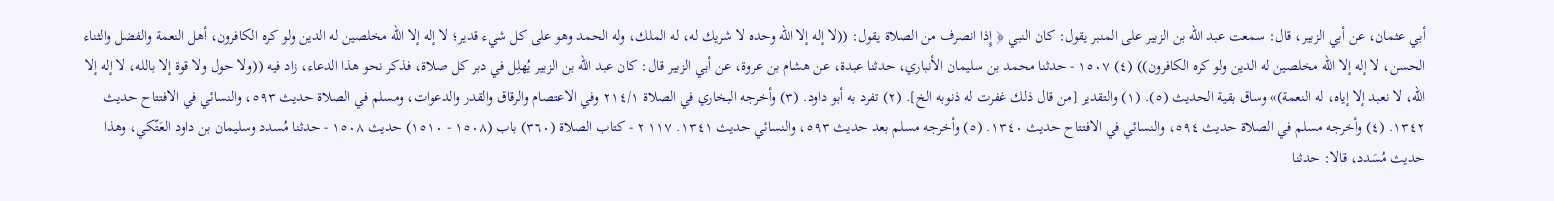أبي عثمان، عن أبي الزبير، قال: سمعت عبد الله بن الزبير على المنبر يقول: كان النبي ﴿ إِذا انصرف من الصلاة يقول: ((لا إله إلا الله وحده لا شريك له، له الملك، وله الحمد وهو على كل شيء قدير؛ لا إله إلا الله مخلصين له الدين ولو كره الكافرون، أهل النعمة والفضل والثناء الحسن، لا إله إلا الله مخلصين له الدين ولو كره الكافرون)) (٤) ١٥٠٧ - حدثنا محمد بن سليمان الأنباري، حدثنا عبدة، عن هشام بن عروة، عن أبي الزبير قال: كان عبد الله بن الزبير يُهلِل في دبر كل صلاة، فذكر نحو هذا الدعاء، زاد فيه ((ولا حول ولا قوة إلا بالله، لا إله إلا الله، لا نعبد إلا إياه، له النعمة)» وساق بقية الحديث (٥). (١) والتقدير [من قال ذلك غفرت له ذنوبه الخ]. (٢) تفرد به أبو داود. (٣) وأخرجه البخاري في الصلاة ٢١٤/١ وفي الاعتصام والرقاق والقدر والدعوات، ومسلم في الصلاة حديث ٥٩٣، والنسائي في الافتتاح حديث ١٣٤٢. (٤) وأخرجه مسلم في الصلاة حديث ٥٩٤، والنسائي في الافتتاح حديث ١٣٤٠. (٥) وأخرجه مسلم بعد حديث ٥٩٣، والنسائي حديث ١٣٤١. ١١٧ ٢ - كتاب الصلاة (٣٦٠) باب (١٥٠٨ - ١٥١٠) حديث ١٥٠٨ - حدثنا مُسدد وسليمان بن داود العَتّكي، وهذا حديث مُسَدد، قالا: حدثنا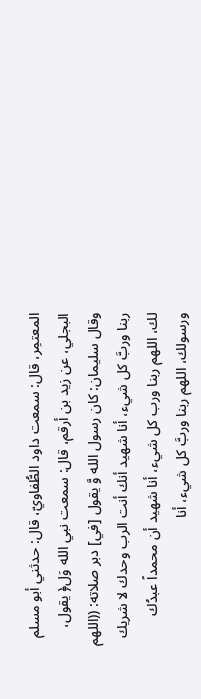المعتمِر، قال: سمعت داود الطُّفاويّ، قال: حدثني أبو مسلم البجلي، عن زيد بن أرقم، قال: سمعت نبي الله وَل﴿ يقول، وقال سليمان: كان رسول الله وَّ يقول [في] دبر صلاته: ((اللهم ربنا وربَّ كل شيء، أنا شهيد أنك أنت الرب وحدك لا شريك لك، اللهم ربنا ورب كل شيء، أنا شهيد أن محمداً عبدُك ورسولك، اللهم ربنا وربَّ كل شيء، أنا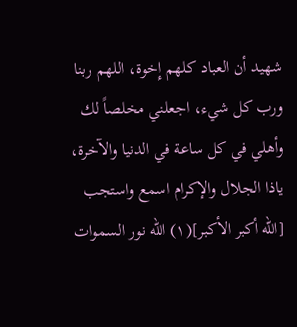شهيد أن العباد كلهم إِخوة، اللهم ربنا ورب كل شيء، اجعلني مخلصاً لك وأهلي في كل ساعة في الدنيا والآخرة، ياذا الجلال والإكرام اسمع واستجب [الله أكبر الأكبر](١) الله نور السموات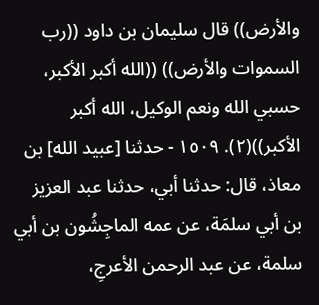والأرض)) قال سليمان بن داود ((رب السموات والأرض)) ((الله أكبر الأكبر، حسبي الله ونعم الوكيل، الله أكبر الأكبر))(٢). ١٥٠٩ - حدثنا [عبيد الله] بن معاذ، قال: حدثنا أبي، حدثنا عبد العزيز بن أبي سلمَة، عن عمه الماجِشُون بن أبي سلمة، عن عبد الرحمن الأعرجِ،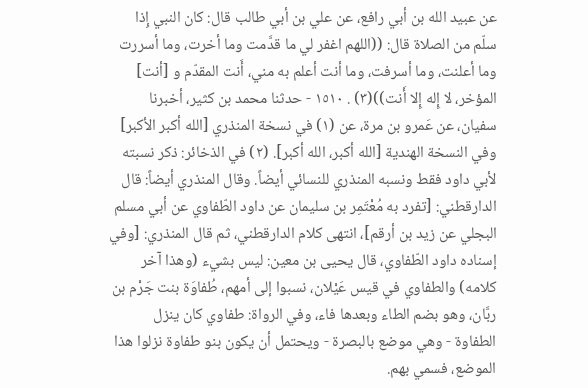عن عبيد الله بن أبي رافع، عن علي بن أبي طالب قال: كان النبي إِذا سلّم من الصلاة قال: ((اللهم اغفر لي ما قدَّمت وما أخرت، وما أسررت وما أعلنت، وما أسرفت، وما أنت أعلم به مني، أَنت المقدّم و [أنت] المؤخر، لا إِله إِلا أَنت))(٣) . ١٥١٠ - حدثنا محمد بن كثير، أخبرنا سفيان، عن عَمرو بن مرة، عن (١) في نسخة المنذري [الله أكبر الأكبر] وفي النسخة الهندية [الله أكبر، الله أكبر]. (٢) في الذخائر: ذكر نسبته لأبي داود فقط ونسبه المنذري للنسائي أيضاً. وقال المنذري أيضاً: قال الدارقطني: [تفرد به مُعْتَمِر بن سليمان عن داود الطّفاوي عن أبي مسلم البجلي عن زيد بن أرقم]، انتهى كلام الدارقطني، ثم قال المنذري: [وفي إسناده داود الطّفاوي، قال يحيى بن معين: ليس بشيء (وهذا آخر كلامه) والطفاوي في قيس عَيْلان، نسبوا إلى أمهم، طُفاوَة بنت جَرْم بن ربَّان، وهو بضم الطاء وبعدها فاء، وفي الرواة: طفاوي كان ينزل الطفاوة - وهي موضع بالبصرة - ويحتمل أن يكون بنو طفاوة نزلوا هذا الموضع، فسمي بهم.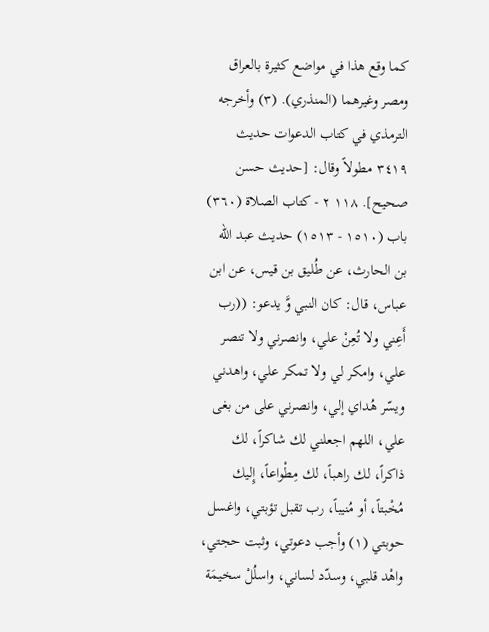كما وقع هذا في مواضع كثيرة بالعراق ومصر وغيرهما (المنذري). (٣) وأخرجه الترمذي في كتاب الدعوات حديث ٣٤١٩ مطولاً وقال: [حديث حسن صحيح]. ١١٨ ٢ - كتاب الصلاة (٣٦٠) باب (١٥١٠ - ١٥١٣) حدیث عبد الله بن الحارث، عن طُليق بن قيس، عن ابن عباس، قال: كان النبي وَّ يدعو: ((رب أَعِني ولا تُعِنْ علي، وانصرني ولا تنصر علي، وامكر لي ولا تمكر علي، واهدني ويسّر هُداي إلي، وانصرني على من بغى علي، اللهم اجعلني لك شاكراً، لك ذاكراً، لك راهباً، لك مِطْواعاً، إِليك مُخْبتاً، أو مُنيباً، رب تقبل تؤبتي، واغسل حوبتي (١) وأجب دعوتي، وثبت حجتي، واهْد قلبي، وسدّد لساني، واسلُلْ سخيمَة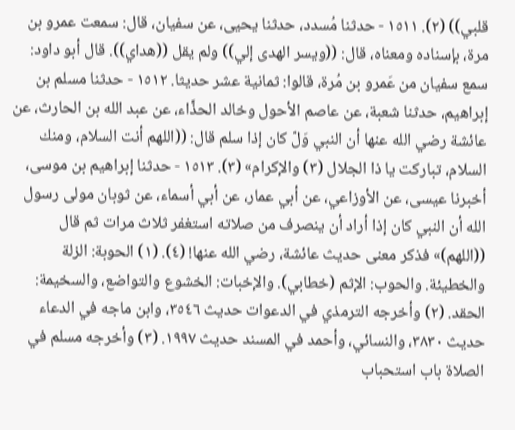قلبي)) (٢). ١٥١١ - حدثنا مُسدد، حدثنا يحيى، عن سفيان، قال: سمعت عمرو بن مرة، بإسناده ومعناه، قال: ((ويسر الهدى إلي)) ولم يقل ((هداي)). قال أبو داود: سمع سفيان من عَمرو بن مُرة، قالوا: ثمانية عشر حديثا. ١٥١٢ - حدثنا مسلم بن إبراهيم، حدثنا شعبة، عن عاصم الأحول وخالد الحذَّاء، عن عبد الله بن الحارث، عن عائشة رضي الله عنها أن النبي وَلّ كان إذا سلم قال: ((اللهم أنت السلام، ومنك السلام، تباركت يا ذا الجلال (٣) والإکرام» (٣). ١٥١٣ - حدثنا إبراهيم بن موسى، أخبرنا عيسى، عن الأوزاعي، عن أبي عمار، عن أبي أسماء، عن ثوبان مولى رسول الله أن النبي كان إذا أراد أن ينصرف من صلاته استغفر ثلاث مرات ثم قال ((اللهم)» فذكر معنى حديث عائشة، رضي الله عنها! (٤). (١) الحوبة: الزلة والخطيئة. والحوب: الإثم (خطابي). والإخبات: الخشوع والتواضع، والسخيمة: الحقد. (٢) وأخرجه الترمذي في الدعوات حديث ٣٥٤٦، وابن ماجه في الدعاء حديث ٣٨٣٠، والنسائي، وأحمد في المسند حديث ١٩٩٧. (٣) وأخرجه مسلم في الصلاة باب استحباب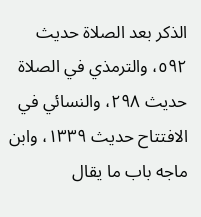الذكر بعد الصلاة حديث ٥٩٢، والترمذي في الصلاة حديث ٢٩٨، والنسائي في الافتتاح حديث ١٣٣٩، وابن ماجه باب ما يقال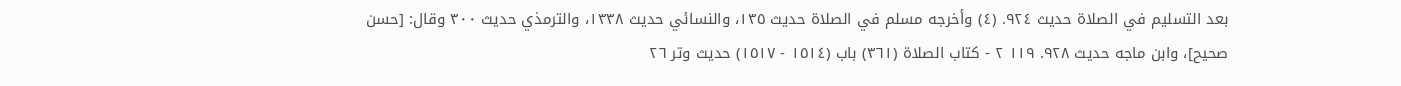بعد التسليم في الصلاة حديث ٩٢٤. (٤) وأخرجه مسلم في الصلاة حديث ١٣٥، والنسائي حديث ١٣٣٨، والترمذي حديث ٣٠٠ وقال: [حسن صحيح]، وابن ماجه حديث ٩٢٨. ١١٩ ٢ - كتاب الصلاة (٣٦١) باب (١٥١٤ - ١٥١٧) حديث وتر ٢٦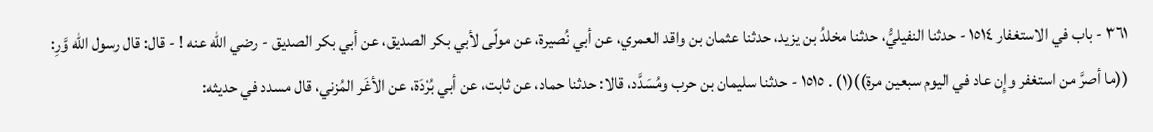٣٦١ - باب في الاستغفار ١٥١٤ - حدثنا النفيليُّ، حدثنا مخلدُ بن يزيد، حدثنا عثمان بن واقد العمري، عن أبي نُصيرة، عن مولّى لأبي بكر الصديق، عن أبي بكر الصديق - رضي الله عنه ! - قال: قال رسول الله وَّرِ: ((ما أصرَّ من استغفر وإِن عاد في اليوم سبعين مرة))(١) . ١٥١٥ - حدثنا سليمان بن حرب ومُسَدَّد، قالا: حدثنا حماد، عن ثابت، عن أبي بُرْدَة، عن الأغَر المُزني، قال مسدد في حديثه: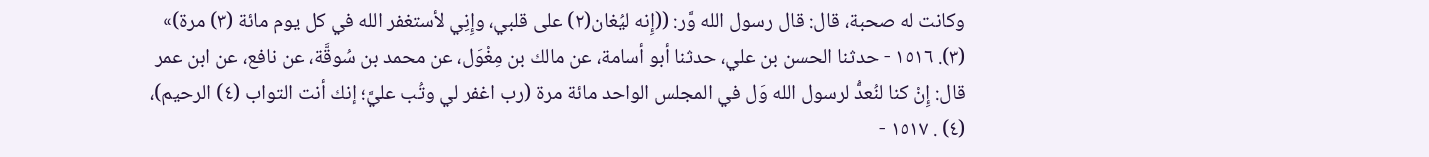وكانت له صحبة، قال: قال رسول الله وَّر: ((إِنه ليُغان(٢) على قلبي، وإِنِي لأستغفر الله في كل يوم مائة (٣) مرة)» (٣). ١٥١٦ - حدثنا الحسن بن علي، حدثنا أبو أسامة، عن مالك بن مِغْوَل، عن محمد بن سُوقَّة، عن نافع، عن ابن عمر قال: إِنْ كنا لنُعدُّ لرسول الله وَل في المجلس الواحد مائة مرة (رب اغفر لي وتُب عليَّ؛ إنك أنت التواب (٤) الرحيم)، (٤) . ١٥١٧ -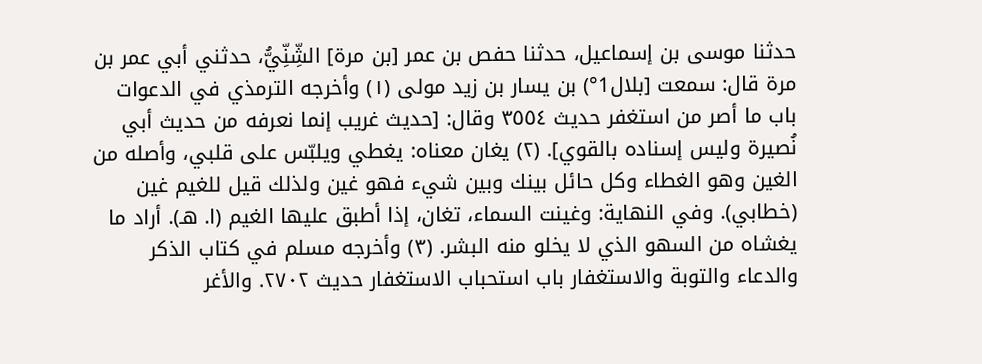حدثنا موسى بن إسماعيل، حدثنا حفص بن عمر [بن مرة] الشِّنِّيُّ، حدثني أبي عمر بن مرة قال: سمعت [بلال1°) بن يسار بن زيد مولى (١) وأخرجه الترمذي في الدعوات باب ما أصر من استغفر حديث ٣٥٥٤ وقال: [حديث غريب إنما نعرفه من حديث أبي نُصيرة وليس إسناده بالقوي]. (٢) يغان معناه: يغطي ويلبّس على قلبي، وأصله من الغين وهو الغطاء وكل حائل بينك وبين شيء فهو غين ولذلك قيل للغيم غين (خطابي). وفي النهاية: وغينت السماء، تغان، إذا أطبق عليها الغيم (ا. هـ). أراد ما يغشاه من السهو الذي لا يخلو منه البشر. (٣) وأخرجه مسلم في كتاب الذكر والدعاء والتوبة والاستغفار باب استحباب الاستغفار حديث ٢٧٠٢. والأغر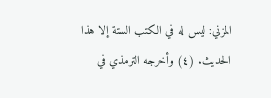المزني: ليس له في الكتب الستة إلا هذا الحديث. (٤) وأخرجه الترمذي في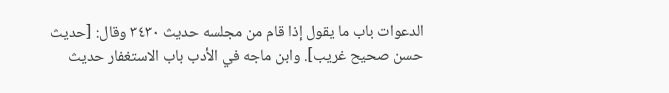الدعوات باب ما يقول إذا قام من مجلسه حديث ٣٤٣٠ وقال: [حديث حسن صحيح غريب]. وابن ماجه في الأدب باب الاستغفار حديث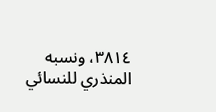٣٨١٤، ونسبه المنذري للنسائي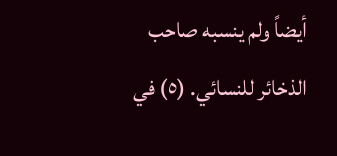أيضاً ولم ينسبه صاحب الذخائر للنسائي. (٥) في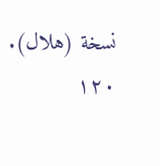نسخة (هلال). ١٢٠